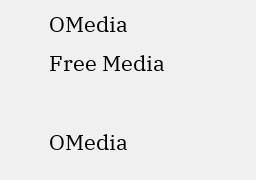OMedia
Free Media

OMedia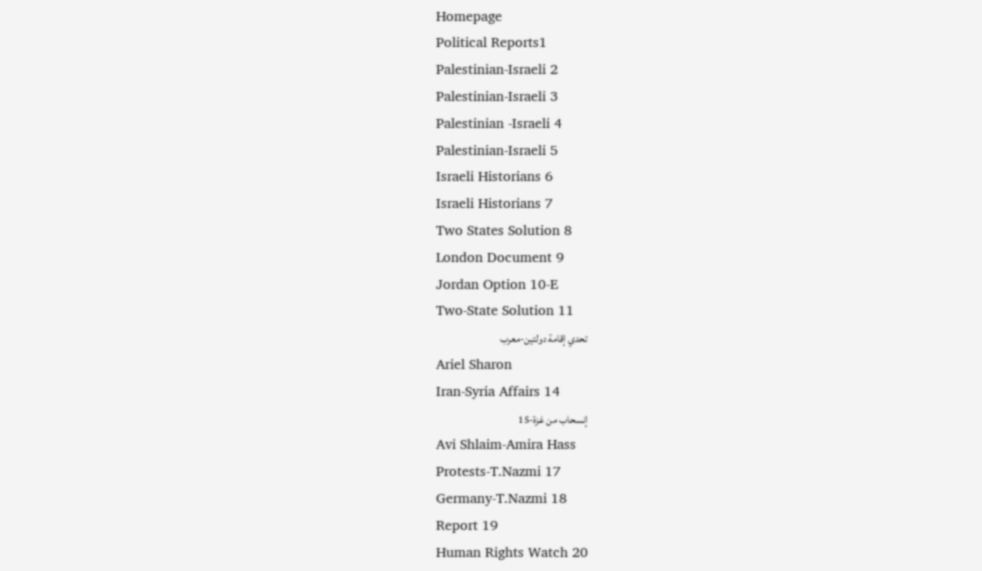Homepage
Political Reports1
Palestinian-Israeli 2
Palestinian-Israeli 3
Palestinian -Israeli 4
Palestinian-Israeli 5
Israeli Historians 6
Israeli Historians 7
Two States Solution 8
London Document 9
Jordan Option 10-E
Two-State Solution 11
تحدي إقامة دولتين-معرب
Ariel Sharon
Iran-Syria Affairs 14
إنسحاب من غزة-15
Avi Shlaim-Amira Hass
Protests-T.Nazmi 17
Germany-T.Nazmi 18
Report 19
Human Rights Watch 20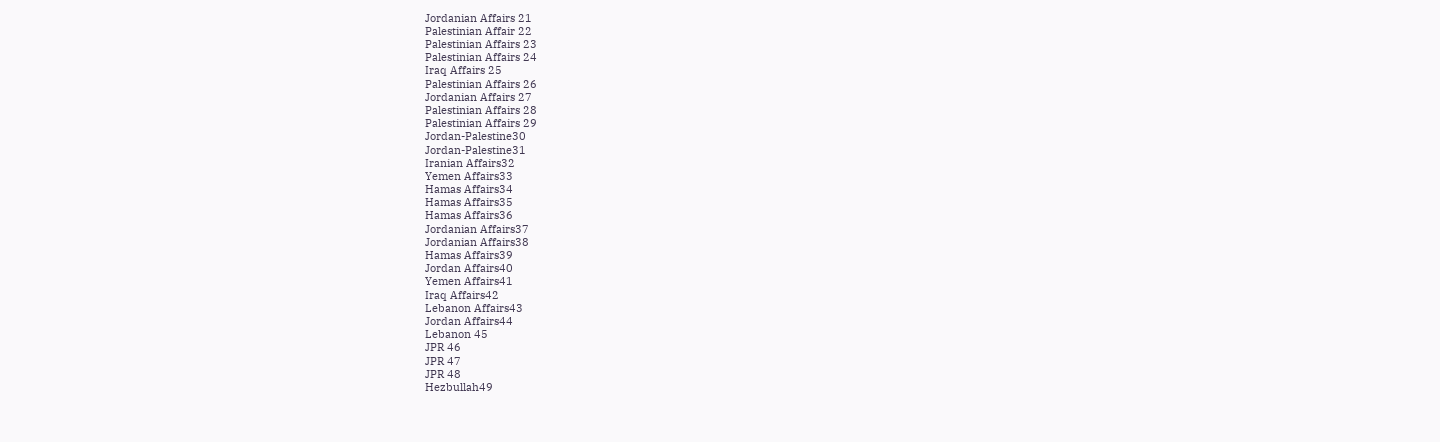Jordanian Affairs 21
Palestinian Affair 22
Palestinian Affairs 23
Palestinian Affairs 24
Iraq Affairs 25
Palestinian Affairs 26
Jordanian Affairs 27
Palestinian Affairs 28
Palestinian Affairs 29
Jordan-Palestine30
Jordan-Palestine31
Iranian Affairs32
Yemen Affairs33
Hamas Affairs34
Hamas Affairs35
Hamas Affairs36
Jordanian Affairs37
Jordanian Affairs38
Hamas Affairs39
Jordan Affairs40
Yemen Affairs41
Iraq Affairs42
Lebanon Affairs43
Jordan Affairs44
Lebanon 45
JPR 46
JPR 47
JPR 48
Hezbullah49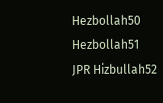Hezbollah50
Hezbollah51
JPR Hizbullah52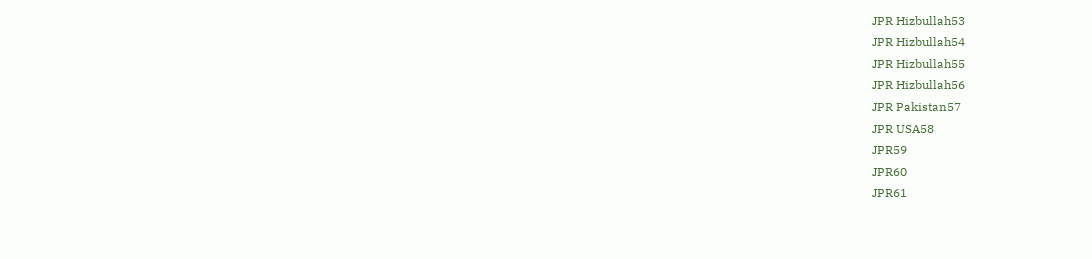JPR Hizbullah53
JPR Hizbullah54
JPR Hizbullah55
JPR Hizbullah56
JPR Pakistan57
JPR USA58
JPR59
JPR60
JPR61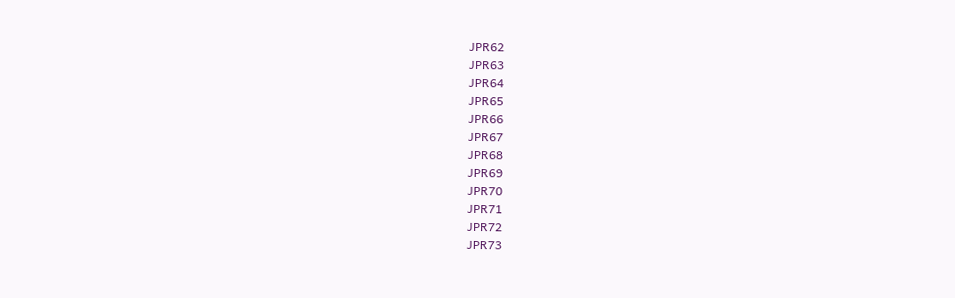JPR62
JPR63
JPR64
JPR65
JPR66
JPR67
JPR68
JPR69
JPR70
JPR71
JPR72
JPR73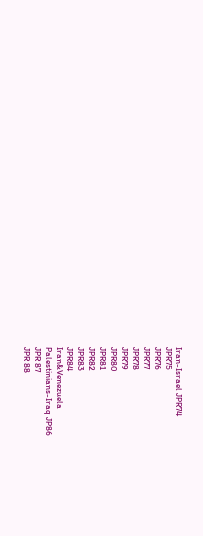Iran-Israel JPR74
JPR75
JPR76
JPR77
JPR78
JPR79
JPR80
JPR81
JPR82
JPR83
JPR84
Iran&Venezuela
Palestinians-Iraq JP86
JPR 87
JPR 88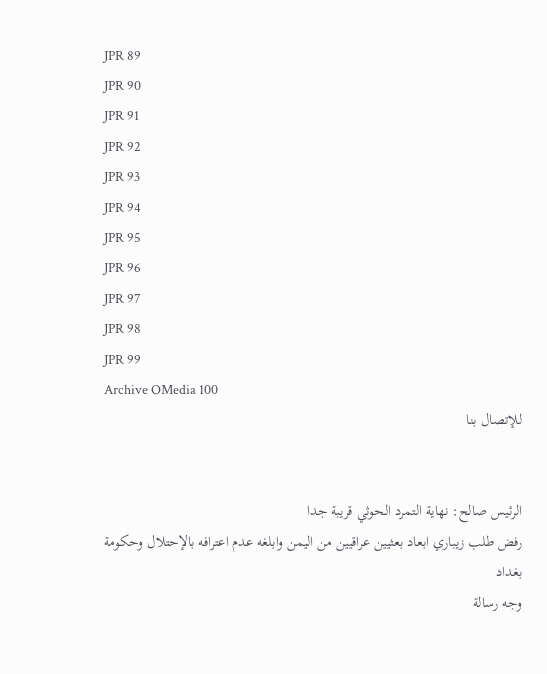JPR 89
JPR 90
JPR 91
JPR 92
JPR 93
JPR 94
JPR 95
JPR 96
JPR 97
JPR 98
JPR 99
Archive OMedia 100
للإتصال بنا


الرئيس صالح: نهاية التمرد الحوثي قريبة جدا
رفض طلب زيباري ابعاد بعثيين عراقيين من اليمن وابلغه عدم اعترافه بالإحتلال وحكومة بغداد
وجه رسالة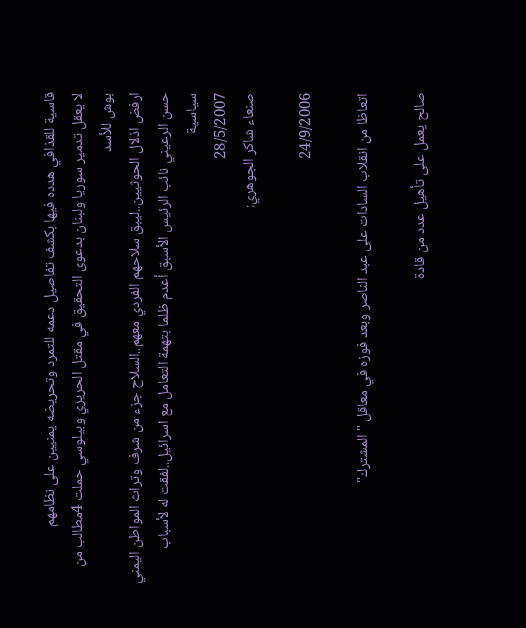قاسية للقذافي هدده فيها بكشف تفاصيل دعمه للتمرد وتحريضه يمنيين على نظامهم
لا يعقل تدمير سوريا ولبنان بدعوى التحقيق في مقتل الحريري وبيلوسي حملت 4مطالب من بوش للأسد
ارفض اذلال الحوثيين..ليبق سلاحهم الفردي معهم..السلاح جزء من شرف وتراث المواطن اليمني
حسن الرعيني نائب الرئيس الأسبق أعدم ظلما بتهمة التعامل مع اسرائيل..لفقت له لأسباب سياسية
28/5/2007
صنعاء شاكر الجوهري:

24/9/2006

اتعاظا من انقلاب السادات على عبد الناصر وبعد فوزه في معاقل "المشترك"

صالح يعمل على تأهيل عدد من قادة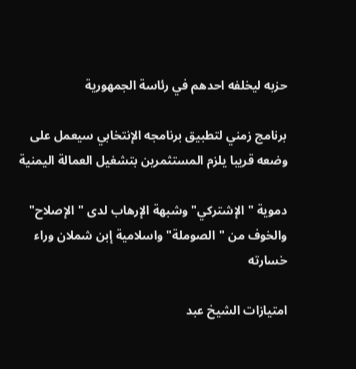حزبه ليخلفه احدهم في رئاسة الجمهورية

برنامج زمني لتطبيق برنامجه الإنتخابي سيعمل على وضعه قريبا يلزم المستثمرين بتشغيل العمالة اليمنية

دموية "الإشتركي" وشبهة الإرهاب لدى "الإصلاح" والخوف من "الصوملة" واسلامية إبن شملان وراء خسارته

امتيازات الشيخ عبد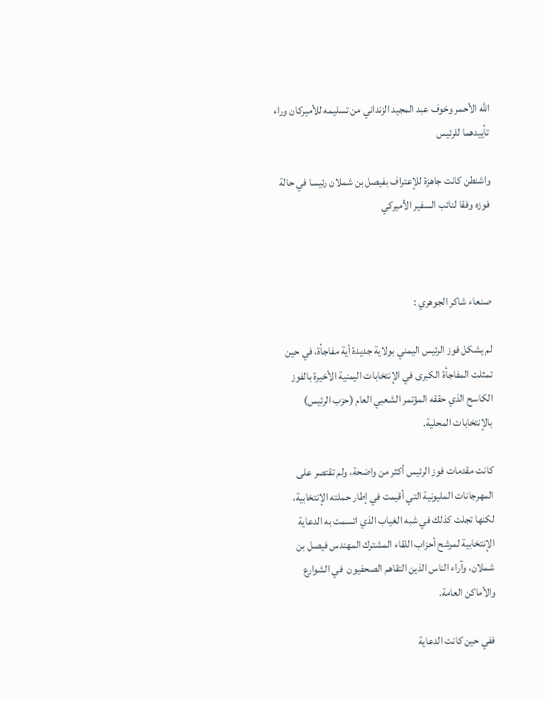الله الأحمر وخوف عبد المجيد الزنداني من تسليمه للأميركان وراء تأييدهما للرئيس

واشنطن كانت جاهزة للإعتراف بفيصل بن شملان رئيسا في حالة فوزه وفقا لنائب السفير الأميركي



صنعاء شاكر الجوهري :

لم يشكل فوز الرئيس اليمني بولاية جديدة أية مفاجأة، في حين تمثلت المفاجأة الكبرى في الإنتخابات اليمنية الأخيرة بالفوز الكاسح الذي حققه المؤتمر الشعبي العام (حزب الرئيس) بالإنتخابات المحلية.

كانت مقدمات فوز الرئيس أكثر من واضحة، ولم تقتصر على المهرجانات المليونية التي أقيمت في إطار حملته الإنتخابية، لكنها تجلت كذلك في شبه الغياب الذي اتسمت به الدعاية الإنتخابية لمرشح أحزاب اللقاء المشترك المهندس فيصل بن شملان، وآراء الناس الذين التقاهم الصحفيون  في الشوارع والأماكن العامة.

ففي حين كانت الدعاية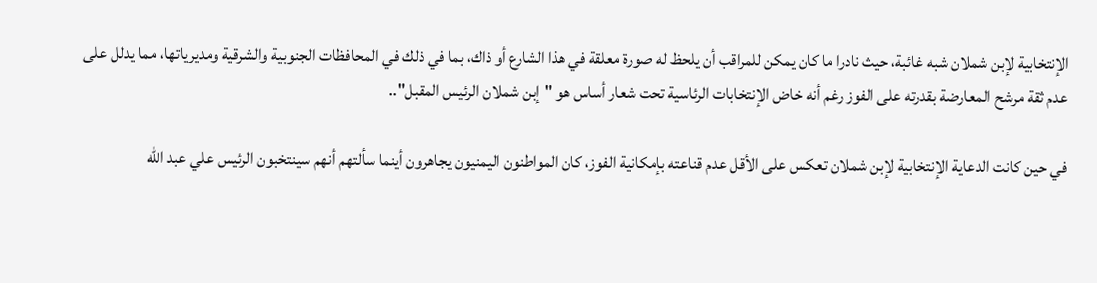الإنتخابية لإبن شملان شبه غائبة، حيث نادرا ما كان يمكن للمراقب أن يلحظ له صورة معلقة في هذا الشارع أو ذاك، بما في ذلك في المحافظات الجنوبية والشرقية ومديرياتها، مما يدلل على عدم ثقة مرشح المعارضة بقدرته على الفوز رغم أنه خاض الإنتخابات الرئاسية تحت شعار أساس هو "إبن شملان الرئيس المقبل"..

في حين كانت الدعاية الإنتخابية لإبن شملان تعكس على الأقل عدم قناعته بإمكانية الفوز، كان المواطنون اليمنيون يجاهرون أينما سألتهم أنهم سينتخبون الرئيس علي عبد الله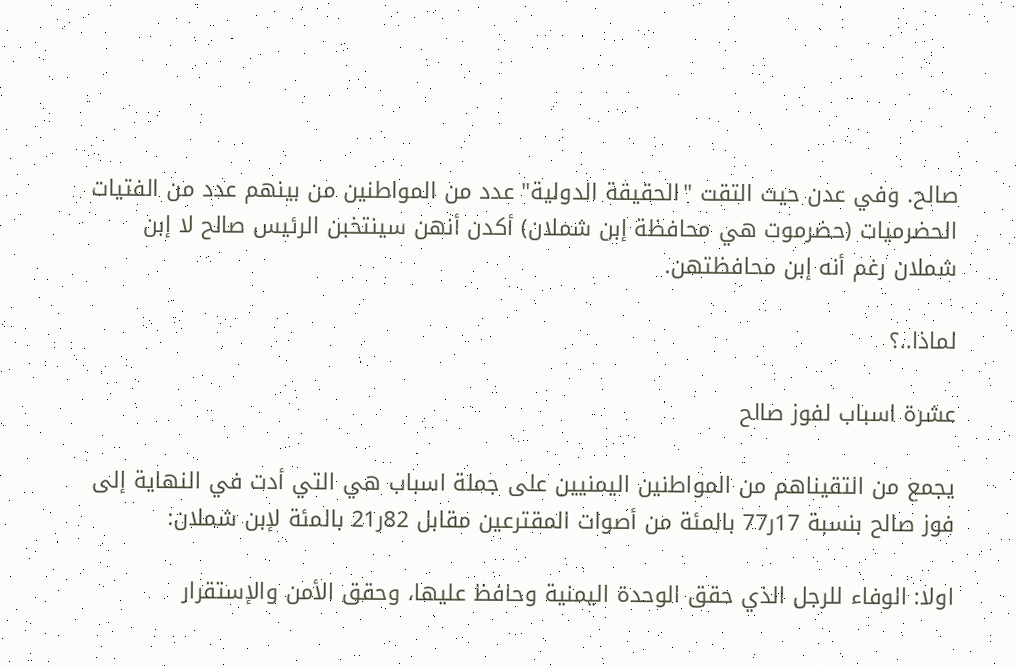صالح. وفي عدن حيث التقت "الحقيقة الدولية" عدد من المواطنين من بينهم عدد من الفتيات الحضرميات (حضرموت هي محافظة إبن شملان) أكدن أنهن سينتخبن الرئيس صالح لا إبن شملان رغم أنه إبن محافظتهن.

لماذا..؟

عشرة اسباب لفوز صالح

يجمع من التقيناهم من المواطنين اليمنيين على جملة اسباب هي التي أدت في النهاية إلى فوز صالح بنسبة 17ر77 بالمئة من أصوات المقترعين مقابل 82ر21 بالمئة لإبن شملان:

اولا: الوفاء للرجل الذي حقق الوحدة اليمنية وحافظ عليها، وحقق الأمن والإستقرار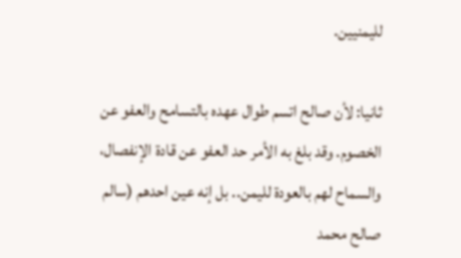لليمنيين.

ثانيا: لأن صالح اتسم طوال عهده بالتسامح والعفو عن الخصوم. وقد بلغ به الأمر حد العفو عن قادة الإنفصال، والسماح لهم بالعودة لليمن.. بل إنه عين احدهم (سالم صالح محمد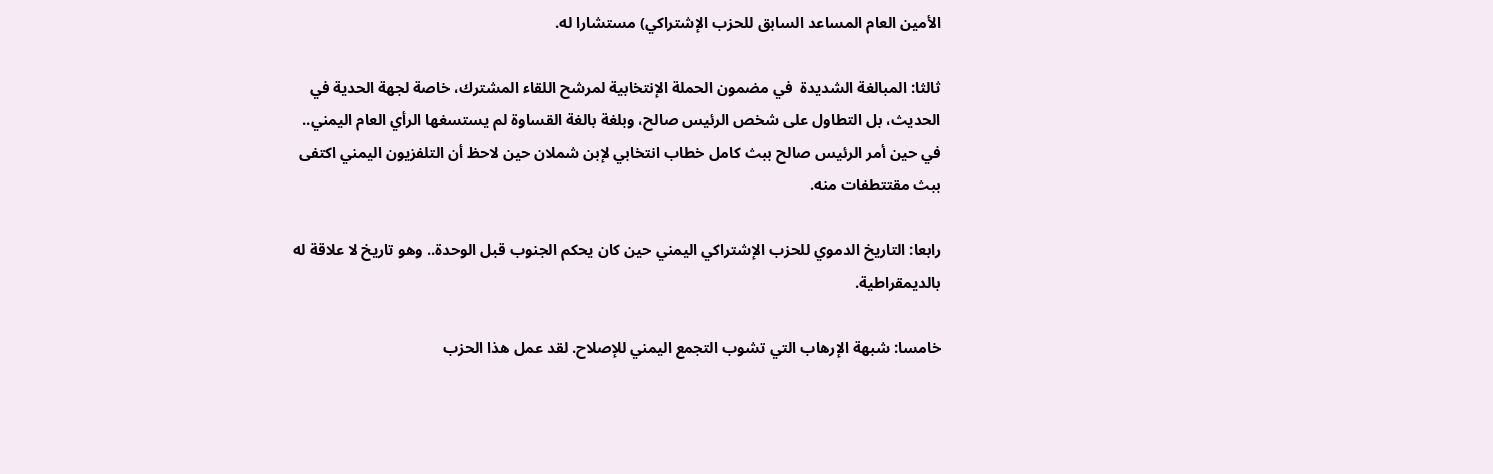الأمين العام المساعد السابق للحزب الإشتراكي) مستشارا له.

ثالثا: المبالغة الشديدة  في مضمون الحملة الإنتخابية لمرشح اللقاء المشترك، خاصة لجهة الحدية في الحديث، بل التطاول على شخص الرئيس صالح، وبلغة بالغة القساوة لم يستسغها الرأي العام اليمني.. في حين أمر الرئيس صالح ببث كامل خطاب انتخابي لإبن شملان حين لاحظ أن التلفزيون اليمني اكتفى ببث مقتتطفات منه.

رابعا: التاريخ الدموي للحزب الإشتراكي اليمني حين كان يحكم الجنوب قبل الوحدة.. وهو تاريخ لا علاقة له بالديمقراطية.

خامسا: شبهة الإرهاب التي تشوب التجمع اليمني للإصلاح. لقد عمل هذا الحزب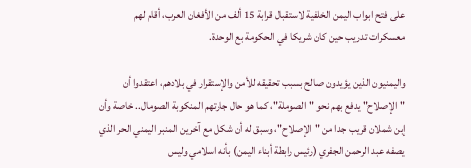على فتح ابواب اليمن الخلفية لاستقبال قرابة 15 ألف من الأفغان العرب، أقام لهم معسكرات تدريب حين كان شريكا في الحكومة بع الوحدة.

واليمنيون الذين يؤيدون صالح بسبب تحقيقه للأمن والإستقرار في بلادهم، اعتقدوا أن "الإصلاح" يدفع بهم نحو "الصوملة"، كما هو حال جارتهم المنكوبة الصومال.. خاصة وأن إبن شملان قريب جدا من "الإصلاح"، وسبق له أن شكل مع آخرين المنبر اليمني الحر الذي يصفه عبد الرحمن الجفري (رئيس رابطة أبناء اليمن) بأنه اسلامي وليس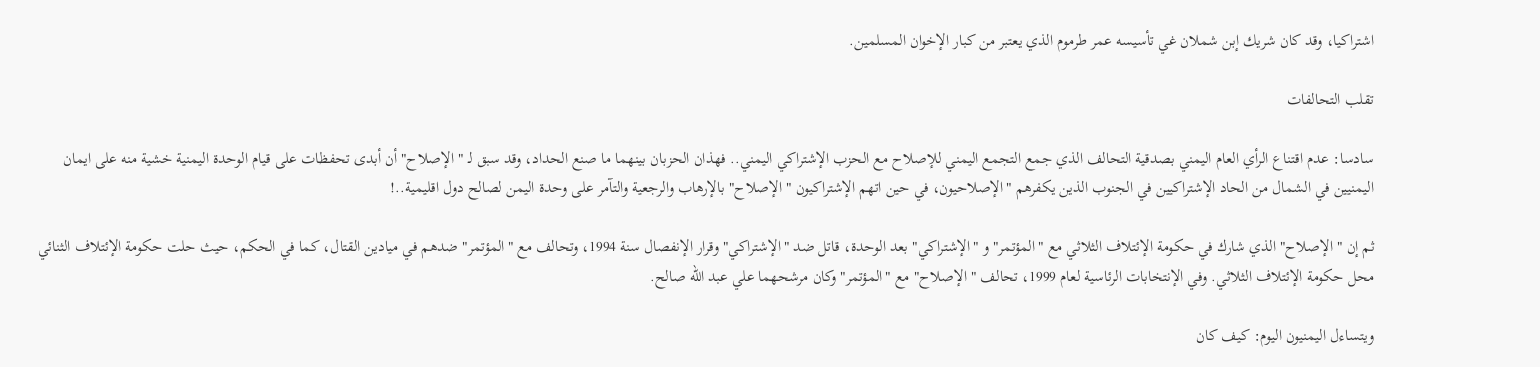اشتراكيا، وقد كان شريك إبن شملان غي تأسيسه عمر طرموم الذي يعتبر من كبار الإخوان المسلمين.

تقلب التحالفات

سادسا: عدم اقتناع الرأي العام اليمني بصدقية التحالف الذي جمع التجمع اليمني للإصلاح مع الحزب الإشتراكي اليمني.. فهذان الحزبان بينهما ما صنع الحداد، وقد سبق لـ "الإصلاح" أن أبدى تحفظات على قيام الوحدة اليمنية خشية منه على ايمان اليمنيين في الشمال من الحاد الإشتراكيين في الجنوب الذين يكفرهم "الإصلاحيون، في حين اتهم الإشتراكيون "الإصلاح" بالإرهاب والرجعية والتآمر على وحدة اليمن لصالح دول اقليمية..!

ثم إن "الإصلاح" الذي شارك في حكومة الإئتلاف الثلاثي مع "المؤتمر" و "الإشتراكي" بعد الوحدة، قاتل ضد "الإشتراكي" وقرار الإنفصال سنة 1994، وتحالف مع "المؤتمر" ضدهم في ميادين القتال، كما في الحكم، حيث حلت حكومة الإئتلاف الثنائي محل حكومة الإئتلاف الثلاثي. وفي الإنتخابات الرئاسية لعام 1999، تحالف "الإصلاح" مع "المؤتمر" وكان مرشحهما علي عبد الله صالح.

ويتساءل اليمنيون اليوم: كيف كان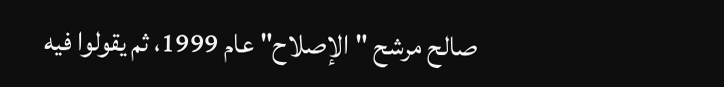صالح مرشح "الإصلاح" عام 1999، ثم يقولوا فيه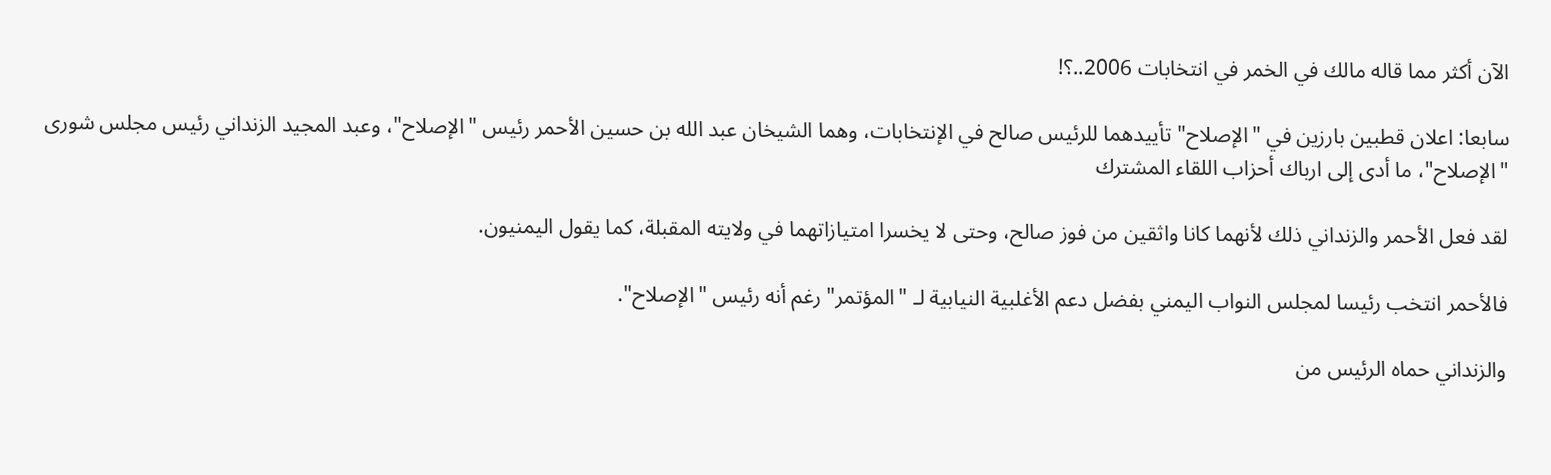الآن أكثر مما قاله مالك في الخمر في انتخابات 2006..؟!

سابعا: اعلان قطبين بارزين في "الإصلاح" تأييدهما للرئيس صالح في الإنتخابات، وهما الشيخان عبد الله بن حسين الأحمر رئيس "الإصلاح"، وعبد المجيد الزنداني رئيس مجلس شورى "الإصلاح"، ما أدى إلى ارباك أحزاب اللقاء المشترك

لقد فعل الأحمر والزنداني ذلك لأنهما كانا واثقين من فوز صالح، وحتى لا يخسرا امتيازاتهما في ولايته المقبلة، كما يقول اليمنيون.

فالأحمر انتخب رئيسا لمجلس النواب اليمني بفضل دعم الأغلبية النيابية لـ "المؤتمر" رغم أنه رئيس "الإصلاح".

والزنداني حماه الرئيس من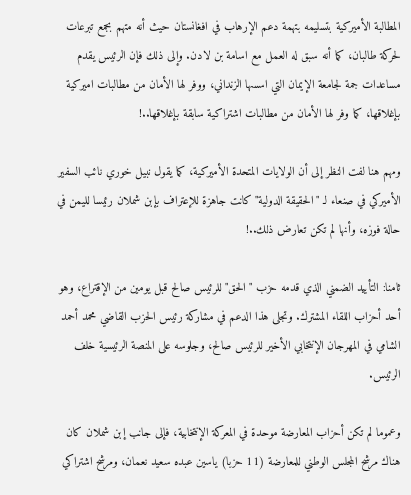المطالبة الأميركية بتسليمه بتهمة دعم الإرهاب في افغانستان حيث أنه متهم بجمع تبرعات لحركة طالبان، كما أنه سبق له العمل مع اسامة بن لادن. وإلى ذلك فإن الرئيس يقدم مساعدات جمة لجامعة الإيمان التي اسسها الزنداني، ووفر لها الأمان من مطالبات اميركية بإغلاقها، كما وفر لها الأمان من مطالبات اشتراكية سابقة بإغلاقها..!

ومهم هنا لفت النظر إلى أن الولايات المتحدة الأميركية، كما يقول نبيل خوري نائب السفير الأميركي في صنعاء لـ "الحقيقة الدولية" كانت جاهزة للإعتراف بإبن شملان رئيسا لليمن في حالة فوزه، وأنها لم تكن تعارض ذلك..!

ثامنا: التأييد الضمني الذي قدمه حزب "الحق" للرئيس صالح قبل يومين من الإقتراع، وهو أحد أحزاب اللقاء المشترك. وتجلى هذا الدعم في مشاركة رئيس الحزب القاضي محمد أحمد الشامي في المهرجان الإنتخابي الأخير للرئيس صالح، وجلوسه على المنصة الرئيسية خلف الرئيس.

وعموما لم تكن أحزاب المعارضة موحدة في المعركة الإنتخابية، فإلى جانب إبن شملان كان هناك مرشح المجلس الوطني للمعارضة (11 حزبا) ياسين عبده سعيد نعمان، ومرشح اشتراكي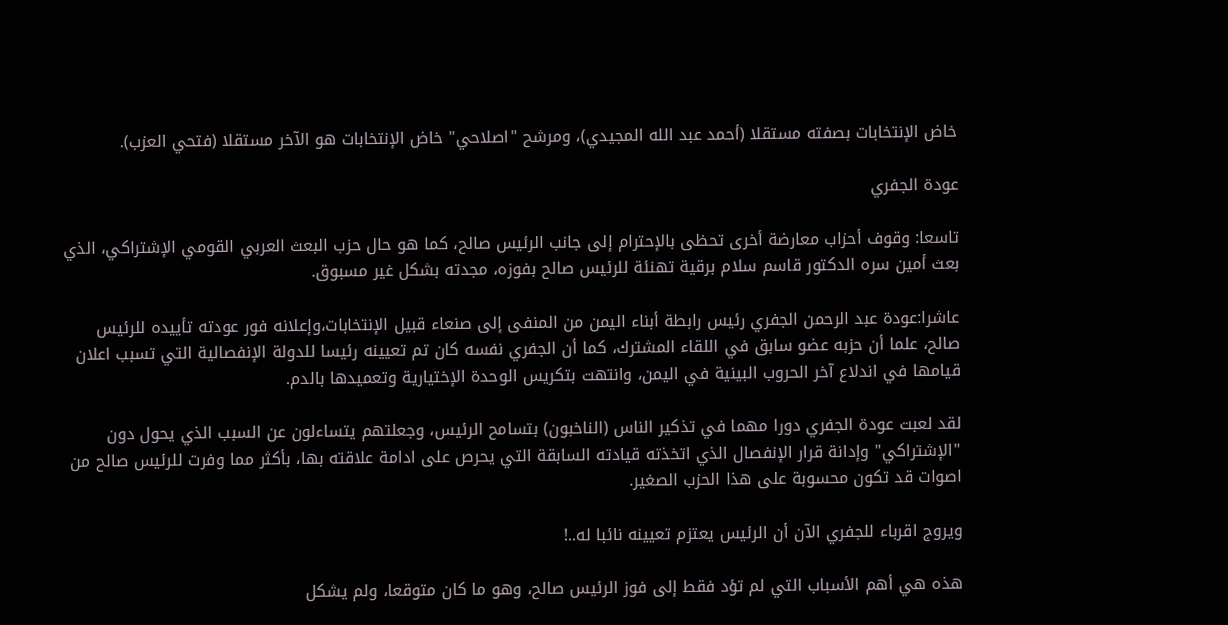خاض الإنتخابات بصفته مستقلا (أحمد عبد الله المجيدي)، ومرشح "اصلاحي" خاض الإنتخابات هو الآخر مستقلا (فتحي العزب).

عودة الجفري

تاسعا: وقوف أحزاب معارضة أخرى تحظى بالإحترام إلى جانب الرئيس صالح، كما هو حال حزب البعث العربي القومي الإشتراكي، الذي بعث أمين سره الدكتور قاسم سلام برقية تهنئة للرئيس صالح بفوزه، مجدته بشكل غير مسبوق.

عاشرا:عودة عبد الرحمن الجفري رئيس رابطة أبناء اليمن من المنفى إلى صنعاء قبيل الإنتخابات،وإعلانه فور عودته تأييده للرئيس صالح، علما أن حزبه عضو سابق في اللقاء المشترك، كما أن الجفري نفسه كان تم تعيينه رئيسا للدولة الإنفصالية التي تسبب اعلان قيامها في اندلاع آخر الحروب البينية في اليمن، وانتهت بتكريس الوحدة الإختيارية وتعميدها بالدم.

لقد لعبت عودة الجفري دورا مهما في تذكير الناس (الناخبون) بتسامح الرئيس، وجعلتهم يتساءلون عن السبب الذي يحول دون "الإشتراكي" وإدانة قرار الإنفصال الذي اتخذته قيادته السابقة التي يحرص على ادامة علاقته بها، بأكثر مما وفرت للرئيس صالح من اصوات قد تكون محسوبة على هذا الحزب الصغير.

ويروج اقرباء للجفري الآن أن الرئيس يعتزم تعيينه نائبا له..!

هذه هي أهم الأسباب التي لم تؤد فقط إلى فوز الرئيس صالح، وهو ما كان متوقعا، ولم يشكل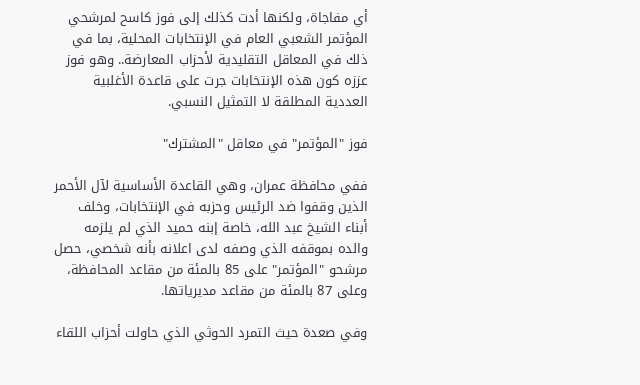أي مفاجاة، ولكنها أدت كذلك إلى فوز كاسح لمرشحي المؤتمر الشعبي العام في الإنتخابات المحلية، بما في ذلك في المعاقل التقليدية لأحزاب المعارضة.. وهو فوز عززه كون هذه الإنتخابات جرت على قاعدة الأغلبية العددية المطلقة لا التمثيل النسبي.

فوز "المؤتمر" في معاقل "المشترك"

ففي محافظة عمران، وهي القاعدة الأساسية لآل الأحمر الذين وقفوا ضد الرئيس وحزبه في الإنتخابات، وخلف أبناء الشيخ عبد الله، خاصة إبنه حميد الذي لم يلزمه والده بموقفه الذي وصفه لدى اعلانه بأنه شخصي، حصل  مرشحو "المؤتمر" على 85 بالمئة من مقاعد المحافظة، وعلى 87 بالمئة من مقاعد مديرياتها.

وفي صعدة حيث التمرد الحوثي الذي حاولت أحزاب اللقاء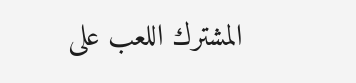المشترك اللعب على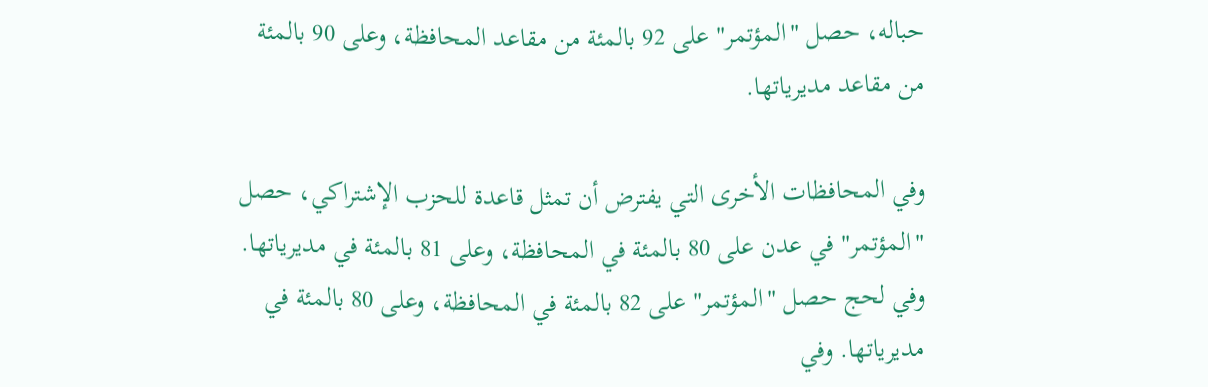حباله، حصل "المؤتمر" على 92 بالمئة من مقاعد المحافظة، وعلى 90 بالمئة من مقاعد مديرياتها.

وفي المحافظات الأخرى التي يفترض أن تمثل قاعدة للحزب الإشتراكي، حصل "المؤتمر" في عدن على 80 بالمئة في المحافظة، وعلى 81 بالمئة في مديرياتها. وفي لحج حصل "المؤتمر" على 82 بالمئة في المحافظة، وعلى 80 بالمئة في مديرياتها. وفي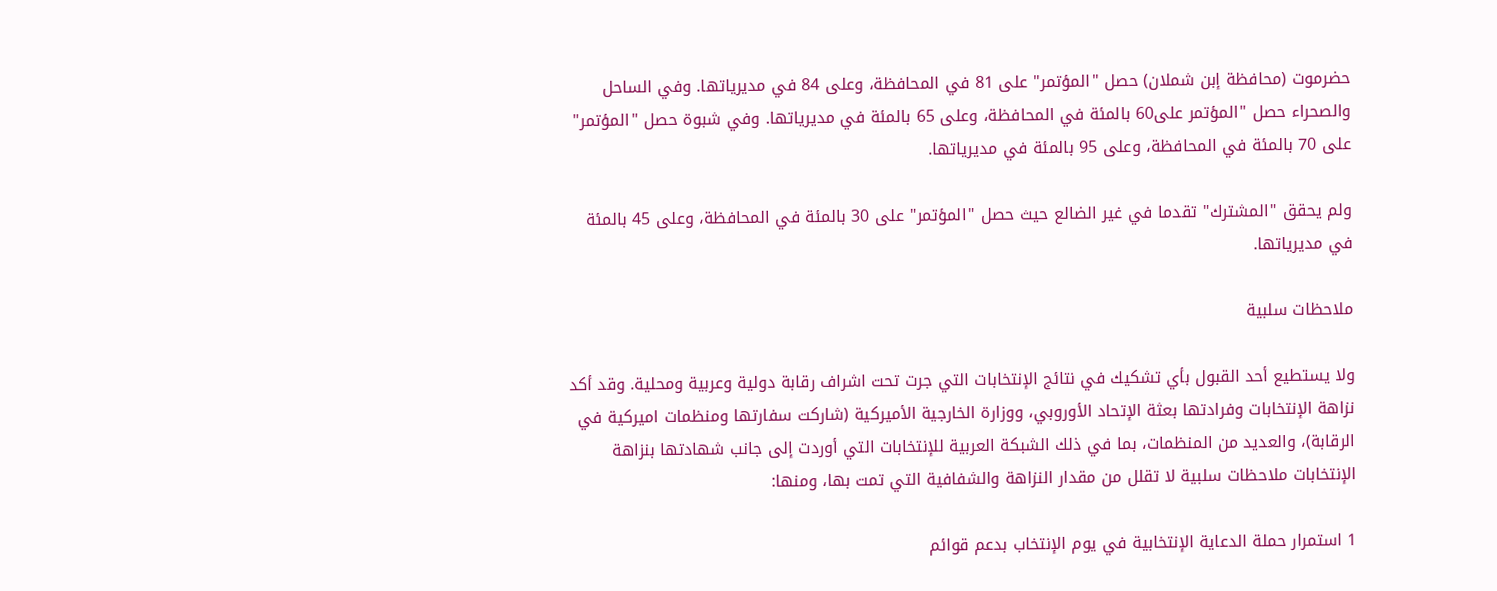حضرموت (محافظة إبن شملان) حصل "المؤتمر" على 81 في المحافظة، وعلى 84 في مديرياتها. وفي الساحل والصحراء حصل "المؤتمر على60 بالمئة في المحافظة، وعلى 65 بالمئة في مديرياتها. وفي شبوة حصل "المؤتمر" على 70 بالمئة في المحافظة، وعلى 95 بالمئة في مديرياتها.

ولم يحقق "المشترك" تقدما في غير الضالع حيث حصل "المؤتمر" على 30 بالمئة في المحافظة، وعلى 45 بالمئة في مديرياتها.

ملاحظات سلبية

ولا يستطيع أحد القبول بأي تشكيك في نتائج الإنتخابات التي جرت تحت اشراف رقابة دولية وعربية ومحلية. وقد أكد نزاهة الإنتخابات وفرادتها بعثة الإتحاد الأوروبي، ووزارة الخارجية الأميركية (شاركت سفارتها ومنظمات اميركية في الرقابة)، والعديد من المنظمات، بما في ذلك الشبكة العربية للإنتخابات التي أوردت إلى جانب شهادتها بنزاهة الإنتخابات ملاحظات سلبية لا تقلل من مقدار النزاهة والشفافية التي تمت بها، ومنها:

1 استمرار حملة الدعاية الإنتخابية في يوم الإنتخاب بدعم قوائم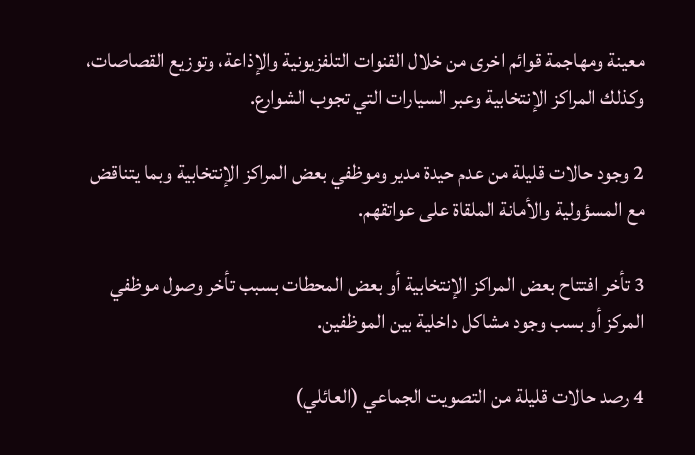معينة ومهاجمة قوائم اخرى من خلال القنوات التلفزيونية والإذاعة، وتوزيع القصاصات، وكذلك المراكز الإنتخابية وعبر السيارات التي تجوب الشوارع.

2 وجود حالات قليلة من عدم حيدة مدير وموظفي بعض المراكز الإنتخابية وبما يتناقض مع المسؤولية والأمانة الملقاة على عواتقهم.

3 تأخر افتتاح بعض المراكز الإنتخابية أو بعض المحطات بسبب تأخر وصول موظفي المركز أو بسب وجود مشاكل داخلية بين الموظفين.

4 رصد حالات قليلة من التصويت الجماعي (العائلي)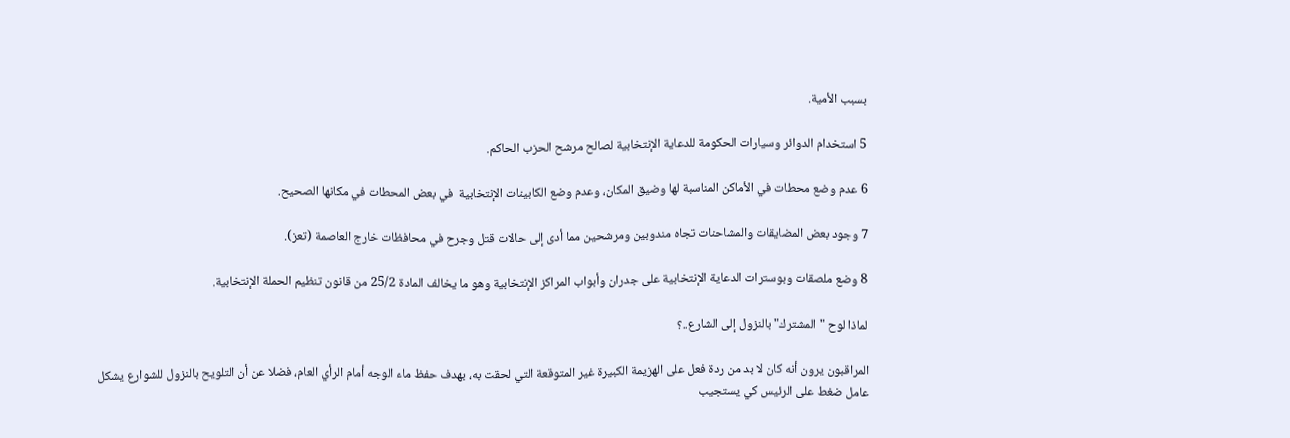بسبب الأمية.

5 استخدام الدوائر وسيارات الحكومة للدعاية الإنتخابية لصالح مرشح الحزب الحاكم.

6 عدم وضع محطات في الأماكن المناسبة لها وضيق المكان، وعدم وضع الكابينات الإنتخابية  في بعض المحطات في مكانها الصحيح.

7 وجود بعض المضايقات والمشاحنات تجاه مندوبين ومرشحين مما أدى إلى حالات قتل وجرح في محافظات خارج العاصمة (تعز).

8 وضع ملصقات وبوسترات الدعاية الإنتخابية على جدران وأبواب المراكز الإنتخابية وهو ما يخالف المادة 25/2 من قانون تنظيم الحملة الإنتخابية.

لماذا لوح "المشترك" بالنزول إلى الشارع..؟

المراقبون يرون أنه كان لا بد من ردة فعل على الهزيمة الكبيرة غير المتوقعة التي لحقت به، بهدف حفظ ماء الوجه أمام الرأي العام، فضلا عن أن التلويح بالنزول للشوارع يشكل عامل ضغط على الرئيس كي يستجيب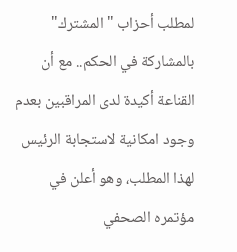لمطلب أحزاب "المشترك" بالمشاركة في الحكم.. مع أن القناعة أكيدة لدى المراقبين بعدم وجود امكانية لاستجابة الرئيس لهذا المطلب، وهو أعلن في مؤتمره الصحفي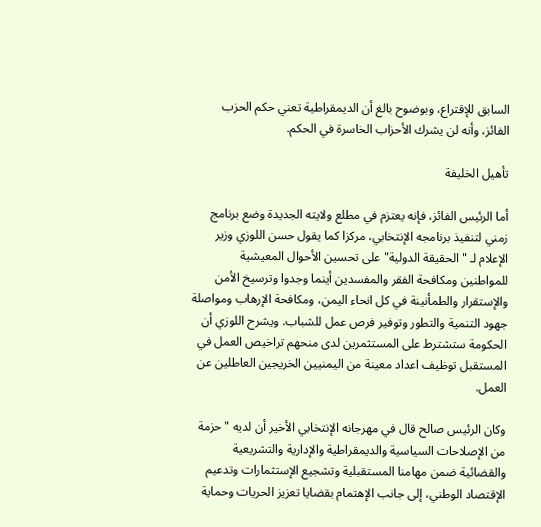السابق للإقتراع، وبوضوح بالغ أن الديمقراطية تعني حكم الحزب الفائز، وأنه لن يشرك الأحزاب الخاسرة في الحكم.

تأهيل الخليفة

أما الرئيس الفائز، فإنه يعتزم في مطلع ولايته الجديدة وضع برنامج زمني لتنفيذ برنامجه الإنتخابي، مركزا كما يقول حسن اللوزي وزير الإعلام لـ "الحقيقة الدولية" على تحسين الأحوال المعيشية للمواطنين ومكافحة الفقر والمفسدين أينما وجدوا وترسيخ الأمن والإستقرار والطمأنينة في كل انحاء اليمن، ومكافحة الإرهاب ومواصلة جهود التنمية والتطور وتوفير فرص عمل للشباب. ويشرح اللوزي أن الحكومة ستشترط على المستثمرين لدى منحهم تراخيص العمل في المستقبل توظيف اعداد معينة من اليمنيين الخريجين العاطلين عن العمل.

وكان الرئيس صالح قال في مهرجانه الإنتخابي الأخير أن لديه "حزمة من الإصلاحات السياسية والديمقراطية والإدارية والتشريعية والقضائية ضمن مهامنا المستقبلية وتشجيع الإستثمارات وتدعيم الإقتصاد الوطني، إلى جانب الإهتمام بقضايا تعزيز الحريات وحماية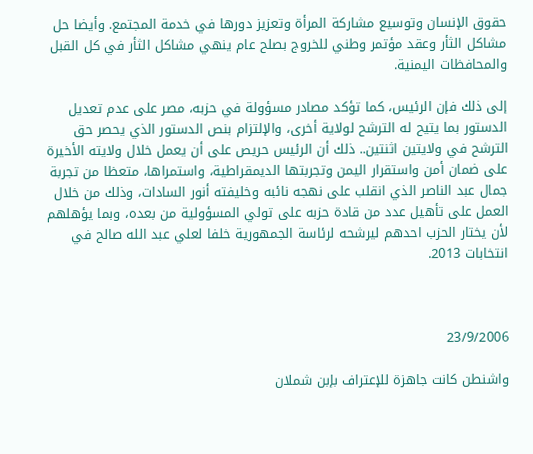حقوق الإنسان وتوسيع مشاركة المرأة وتعزيز دورها في خدمة المجتمع. وأيضا حل مشاكل الثأر وعقد مؤتمر وطني للخروج بصلح عام ينهي مشاكل الثأر في كل القبل والمحافظات اليمنية.

إلى ذلك فإن الرئيس، كما تؤكد مصادر مسؤولة في حزبه، مصر على عدم تعديل الدستور بما يتيح له الترشح لولاية أخرى، والإلتزام بنص الدستور الذي يحصر حق الترشح في ولايتين اثنتين.. ذلك أن الرئيس حريص على أن يعمل خلال ولايته الأخيرة على ضمان أمن واستقرار اليمن وتجربتها الديمقراطية، واستمراها، متعظا من تجربة جمال عبد الناصر الذي انقلب على نهجه نائبه وخليفته أنور السادات، وذلك من خلال العمل على تأهيل عدد من قادة حزبه على تولي المسؤولية من بعده، وبما يؤهلهم لأن يختار الحزب احدهم ليرشحه لرئاسة الجمهورية خلفا لعلي عبد الله صالح في انتخابات 2013.



23/9/2006

واشنطن كانت جاهزة للإعتراف بإبن شملان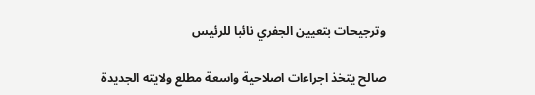وترجيحات بتعيين الجفري نائبا للرئيس

صالح يتخذ اجراءات اصلاحية واسعة مطلع ولايته الجديدة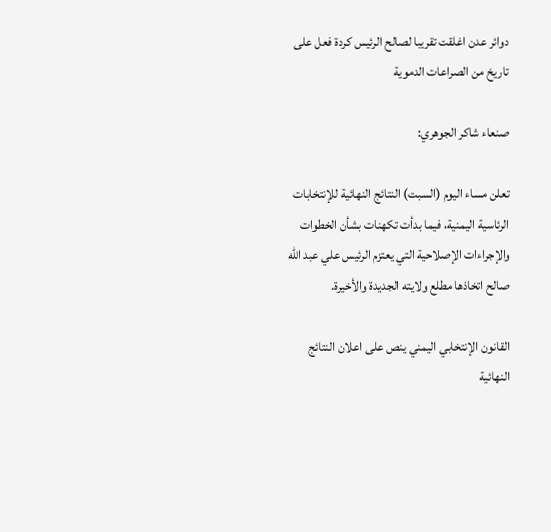دوائر عدن اغلقت تقريبا لصالح الرئيس كردة فعل على تاريخ من الصراعات الدموية

صنعاء شاكر الجوهري:

تعلن مساء اليوم (السبت) النتائج النهائية للإنتخابات الرئاسية اليمنية، فيما بدأت تكهنات بشأن الخطوات والإجراءات الإصلاحية التي يعتزم الرئيس علي عبد الله صالح اتخاذها مطلع ولايته الجديدة والأخيرة.

القانون الإنتخابي اليمني ينص على اعلان النتائج النهائية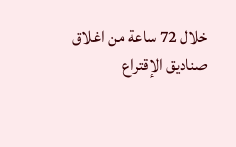خلال 72 ساعة من اغلاق صناديق الإقتراع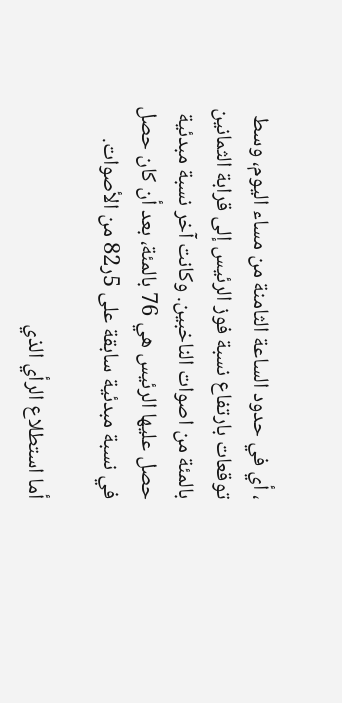، أي في حدود الساعة الثامنة من مساء اليوم، وسط توقعات بارتفاع نسبة فوز الرئيس إلى قرابة الثمانين بالمئة من اصوات الناخبين. وكانت آخر نسبة مبدئية حصل عليها الرئيس هي 76 بالمئة، بعد أن كان حصل في نسبة مبدئية سابقة على 5ر82 من الأصوات.

أما استطلاع الرأي الذي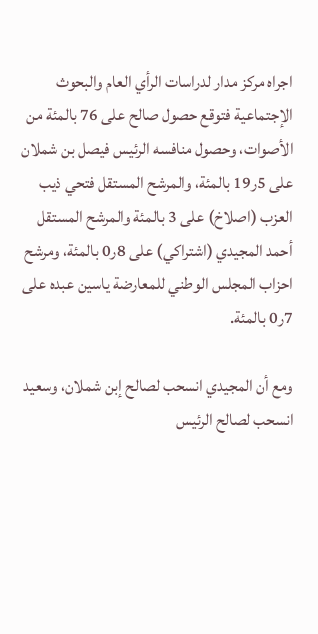اجراه مركز مدار لدراسات الرأي العام والبحوث الإجتماعية فتوقع حصول صالح على 76 بالمئة من الأصوات، وحصول منافسه الرئيس فيصل بن شملان على 5ر19 بالمئة، والمرشح المستقل فتحي ذيب العزب (اصلاخ) على 3 بالمئة والمرشح المستقل أحمد المجيدي (اشتراكي) على 8ر0 بالمئة، ومرشح احزاب المجلس الوطني للمعارضة ياسين عبده على 7ر0 بالمئة.

ومع أن المجيدي انسحب لصالح إبن شملان، وسعيد انسحب لصالح الرئيس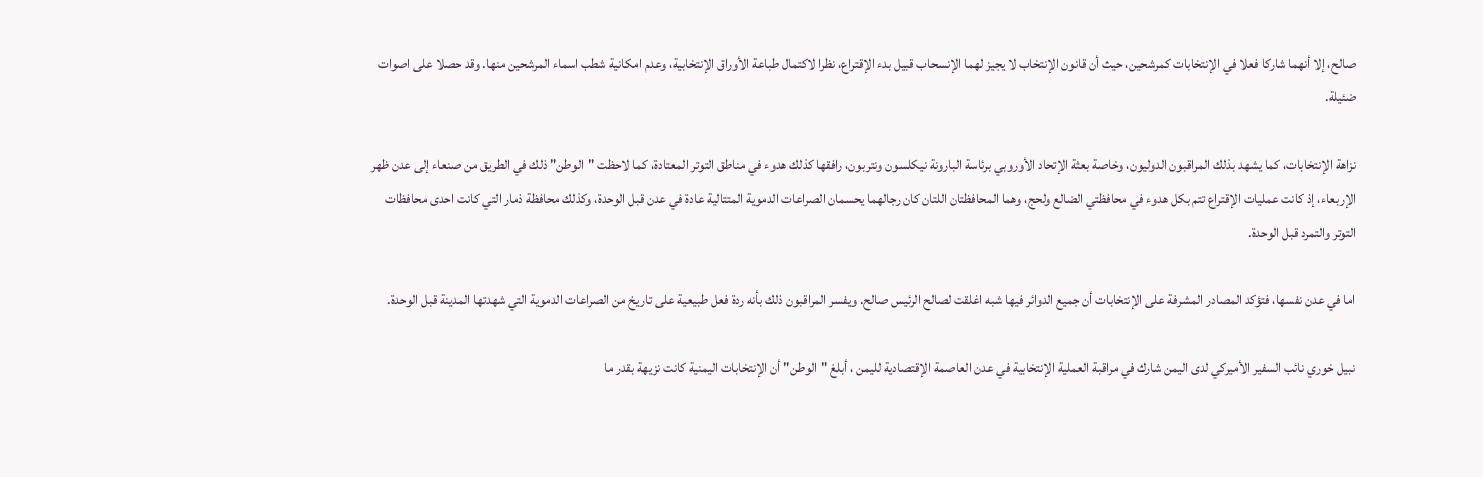صالح، إلا أنهما شاركا فعلا في الإنتخابات كمرشحين، حيث أن قانون الإنتخاب لا يجيز لهما الإنسحاب قبيل بدء الإقتراع، نظرا لاكتمال طباعة الأوراق الإنتخابية، وعدم امكانية شطب اسماء المرشحين منها. وقد حصلا على اصوات ضئيلة.

نزاهة الإنتخابات، كما يشهد بذلك المراقبون الدوليون، وخاصة بعثة الإتحاد الأوروبي برئاسة البارونة نيكلسون ونتربون، رافقها كذلك هدوء في مناطق التوتر المعتادة، كما لاحظت "الوطن" ذلك في الطريق من صنعاء إلى عدن ظهر الإربعاء، إذ كانت عمليات الإقتراع تتم بكل هدوء في محافظتي الضالع ولحج، وهما المحافظتان اللتان كان رجالهما يحسمان الصراعات الدموية المتتالية عادة في عدن قبل الوحدة، وكذلك محافظة ذمار التي كانت احدى محافظات التوتر والتمرد قبل الوحدة.

اما في عدن نفسها، فتؤكد المصادر المشرفة على الإنتخابات أن جميع الدوائر فيها شبه اغلقت لصالح الرئيس صالح. ويفسر المراقبون ذلك بأنه ردة فعل طبيعية على تاريخ من الصراعات الدموية التي شهدتها المدينة قبل الوحدة.

نبيل خوري نائب السفير الأميركي لدى اليمن شارك في مراقبة العملية الإنتخابية في عدن العاصمة الإقتصادية لليمن ، أبلغ "الوطن" أن الإنتخابات اليمنية كانت نزيهة بقدر ما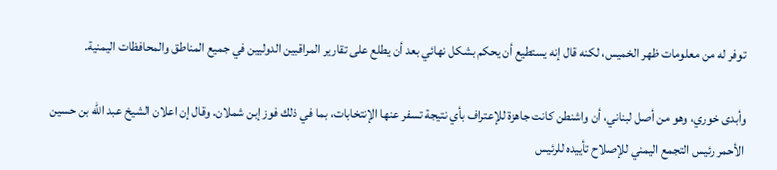توفر له من معلومات ظهر الخميس، لكنه قال إنه يستطيع أن يحكم بشكل نهائي بعد أن يطلع على تقارير المراقبين الدوليين في جميع المناطق والمحافظات اليمنية.

وأبدى خوري، وهو من أصل لبناني، أن واشنطن كانت جاهزة للإعتراف بأي نتيجة تسفر عنها الإنتخابات، بما في ذلك فوز إبن شملان. وقال إن اعلان الشيخ عبد الله بن حسين الأحمر رئيس التجمع اليمني للإصلاح تأييده للرئيس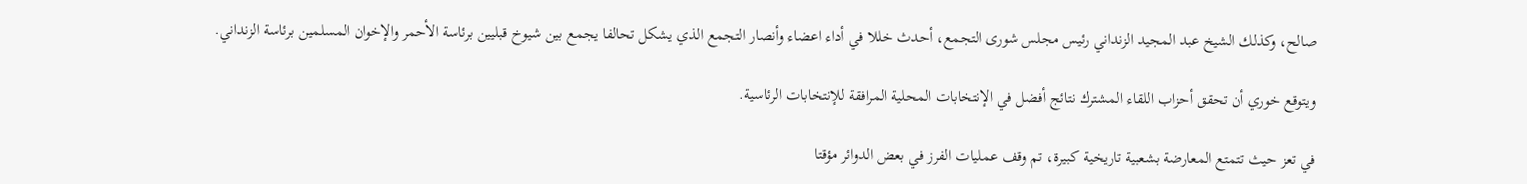صالح، وكذلك الشيخ عبد المجيد الزنداني رئيس مجلس شورى التجمع، أحدث خللا في أداء اعضاء وأنصار التجمع الذي يشكل تحالفا يجمع بين شيوخ قبليين برئاسة الأحمر والإخوان المسلمين برئاسة الزنداني.

ويتوقع خوري أن تحقق أحزاب اللقاء المشترك نتائج أفضل في الإنتخابات المحلية المرافقة للإنتخابات الرئاسية.

في تعز حيث تتمتع المعارضة بشعبية تاريخية كبيرة، تم وقف عمليات الفرز في بعض الدوائر مؤقتا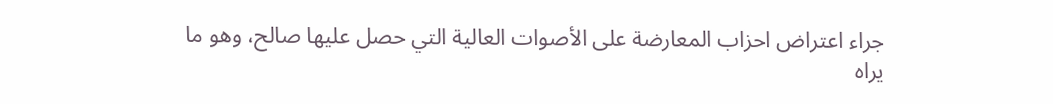جراء اعتراض احزاب المعارضة على الأصوات العالية التي حصل عليها صالح، وهو ما يراه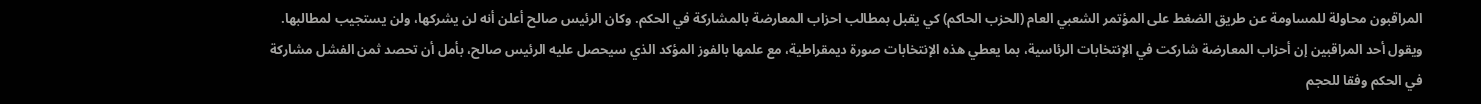المراقبون محاولة للمساومة عن طريق الضغط على المؤتمر الشعبي العام (الحزب الحاكم) كي يقبل بمطالب احزاب المعارضة بالمشاركة في الحكم. وكان الرئيس صالح أعلن أنه لن يشركها، ولن يستجيب لمطالبها. ويقول أحد المراقبين إن أحزاب المعارضة شاركت في الإنتخابات الرئاسية، بما يعطي هذه الإنتخابات صورة ديمقراطية، مع علمها بالفوز المؤكد الذي سيحصل عليه الرئيس صالح، بأمل أن تحصد ثمن الفشل مشاركة في الحكم وفقا للحجم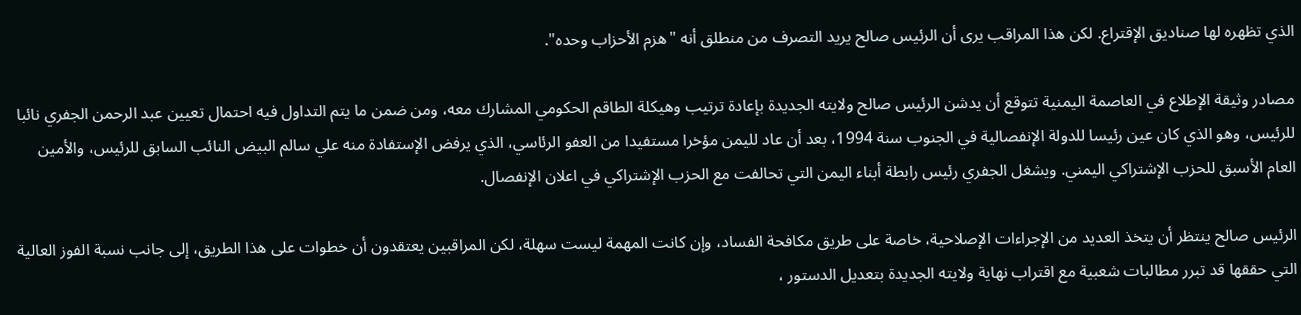الذي تظهره لها صناديق الإقتراع. لكن هذا المراقب يرى أن الرئيس صالح يريد التصرف من منطلق أنه "هزم الأحزاب وحده".

مصادر وثيقة الإطلاع في العاصمة اليمنية تتوقع أن يدشن الرئيس صالح ولايته الجديدة بإعادة ترتيب وهيكلة الطاقم الحكومي المشارك معه، ومن ضمن ما يتم التداول فيه احتمال تعيين عبد الرحمن الجفري نائبا للرئيس، وهو الذي كان عين رئيسا للدولة الإنفصالية في الجنوب سنة 1994، بعد أن عاد لليمن مؤخرا مستفيدا من العفو الرئاسي، الذي يرفض الإستفادة منه علي سالم البيض النائب السابق للرئيس، والأمين العام الأسبق للحزب الإشتراكي اليمني. ويشغل الجفري رئيس رابطة أبناء اليمن التي تحالفت مع الحزب الإشتراكي في اعلان الإنفصال.

الرئيس صالح ينتظر أن يتخذ العديد من الإجراءات الإصلاحية، خاصة على طريق مكافحة الفساد، وإن كانت المهمة ليست سهلة، لكن المراقبين يعتقدون أن خطوات على هذا الطريق، إلى جانب نسبة الفوز العالية التي حققها قد تبرر مطالبات شعبية مع اقتراب نهاية ولايته الجديدة بتعديل الدستور ،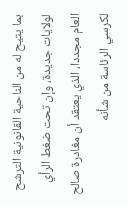بما يتيح له من الناحية القانونية الترشح لولايات جديدة، وإن تحت ضغط الرأي العام مجددا، الذي يعتقد أن مغادرة صالح لكرسي الرئاسة من شأنه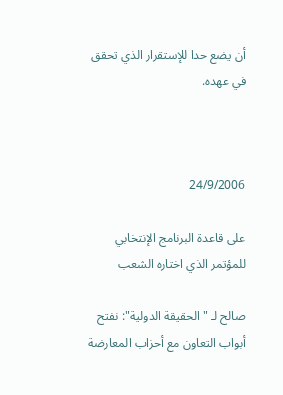أن يضع حدا للإستقرار الذي تحقق في عهده.



24/9/2006

على قاعدة البرنامج الإنتخابي للمؤتمر الذي اختاره الشعب

صالح لـ "الحقيقة الدولية": نفتح أبواب التعاون مع أحزاب المعارضة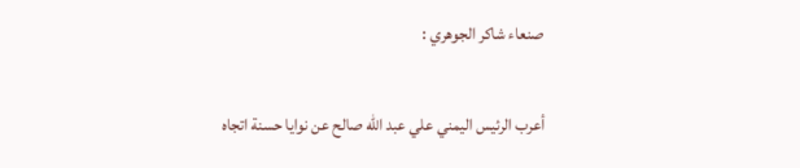صنعاء شاكر الجوهري :

أعرب الرئيس اليمني علي عبد الله صالح عن نوايا حسنة اتجاه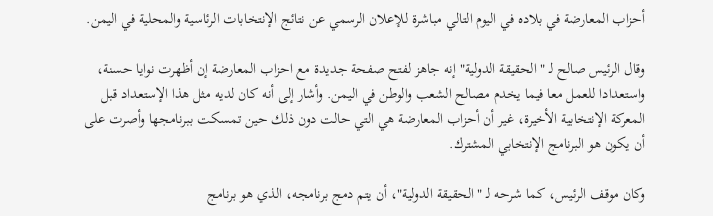أحزاب المعارضة في بلاده في اليوم التالي مباشرة للإعلان الرسمي عن نتائج الإنتخابات الرئاسية والمحلية في اليمن.

وقال الرئيس صالح لـ "الحقيقة الدولية" إنه جاهز لفتح صفحة جديدة مع احزاب المعارضة إن أظهرت نوايا حسنة، واستعدادا للعمل معا فيما يخدم مصالح الشعب والوطن في اليمن. وأشار إلى أنه كان لديه مثل هذا الإستعداد قبل المعركة الإنتخابية الأخيرة، غير أن أحزاب المعارضة هي التي حالت دون ذلك حين تمسكت ببرنامجها وأصرت على أن يكون هو البرنامج الإنتخابي المشترك.

وكان موقف الرئيس، كما شرحه لـ "الحقيقة الدولية"، أن يتم دمج برنامجه، الذي هو برنامج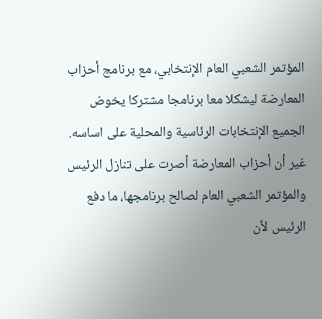المؤتمر الشعبي العام الإنتخابي، مع برنامج أحزاب المعارضة ليشكلا معا برنامجا مشتركا يخوض الجميع الإنتخابات الرئاسية والمحلية على اساسه. غير أن أحزاب المعارضة أصرت على تنازل الرئيس والمؤتمر الشعبي العام لصالح برنامجها، ما دفع الرئيس لأن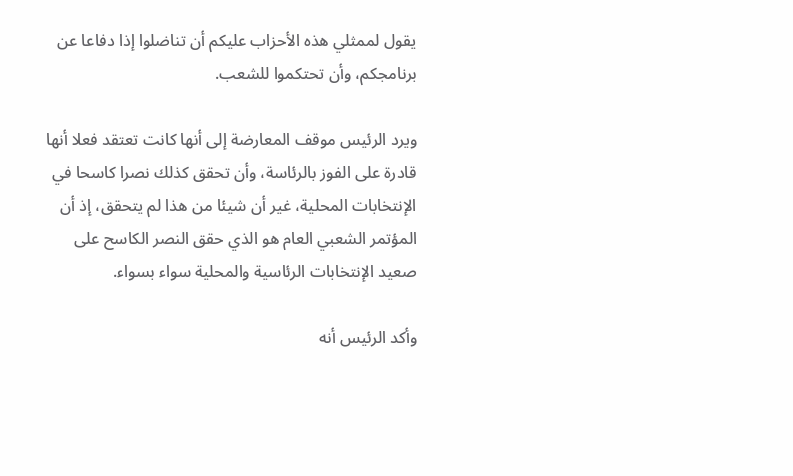يقول لممثلي هذه الأحزاب عليكم أن تناضلوا إذا دفاعا عن برنامجكم، وأن تحتكموا للشعب.

ويرد الرئيس موقف المعارضة إلى أنها كانت تعتقد فعلا أنها قادرة على الفوز بالرئاسة، وأن تحقق كذلك نصرا كاسحا في الإنتخابات المحلية، غير أن شيئا من هذا لم يتحقق، إذ أن المؤتمر الشعبي العام هو الذي حقق النصر الكاسح على صعيد الإنتخابات الرئاسية والمحلية سواء بسواء.

وأكد الرئيس أنه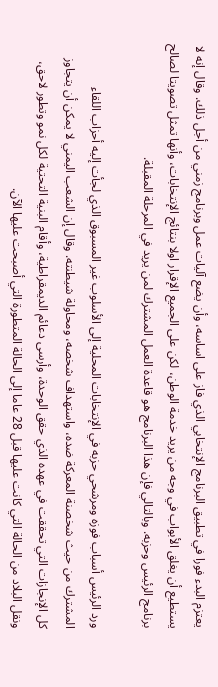يعتزم البدء فورا في تطبيق البرنامج الإنتخابي الذي فاز على اساسه، وأن يضع آليات عمل وبرنامج زمني من أجل ذلك. وقال إنه لا يستطيع أن يغلق الأبواب في وجه من يريد خدمة الوطن، لكن على الجميع الإقرار اولا بنتائج الإنتخابات، وأنها تمثل تصويتا لصالح برنامج الرئيس وحزبه. وبالتالي فإن هذا البرنامج هو قاعدة العمل المشترك لمن يريد في المرحلة المقبلة.

ورد الرئيس أسباب فوزه ومرشحي حزبه في الإنتخابات المحلية إلى الأسلوب غير المسبوق الذي لجأت إليه أحزاب اللقاء المشترك من حيث شخصنة المعركة ضده، واستهداف شخصه، ومحاولة شيطنته. وقال إن الشعب اليمني لا يمكن أن يتجاوز كل الإنجازات التي تحققت في عهده الذي حقق الوحدة، وأرسى دعائم الديمقراطية، وأقام البنية التحتية لكل نمو وتطور لاحق، ونقل البلاد من الحالة التي كانت عليها قبل 28 عاما إلى الحالة المتطورة التي أصبحت عليها الآن.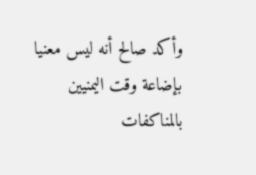وأكد صالح أنه ليس معنيا بإضاعة وقت اليمنيين بالمناكفات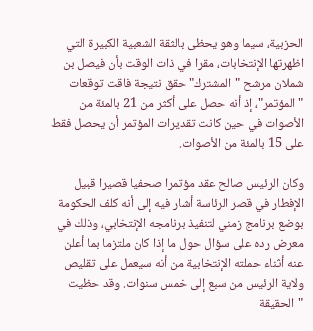الحزبية، سيما وهو يحظى بالثقة الشعبية الكبيرة التي اظهرتها الإنتخابات، مقرا في ذات الوقت بأن فيصل بن شملان مرشح "المشترك" حقق نتيجة فاقت توقعات "المؤتمر"، إذ أنه حصل على أكثر من 21 بالمئة من الأصوات في حين كانت تقديرات المؤتمر أن يحصل فقط على 15 بالمئة من الأصوات.

وكان الرئيس صالح عقد مؤتمرا صحفيا قصيرا قبيل الإفطار في قصر الرئاسة أشار فيه إلى أنه كلف الحكومة بوضع برنامج زمني لتنفيذ برنامجه الإنتخابي، وذلك في معرض رده على سؤال حول ما إذا كان ملتزما بما أعلن عنه أثناء حملته الإنتخابية من أنه سيعمل على تقليص ولاية الرئيس من سبع إلى خمس سنوات. وقد حظيت "الحقيقة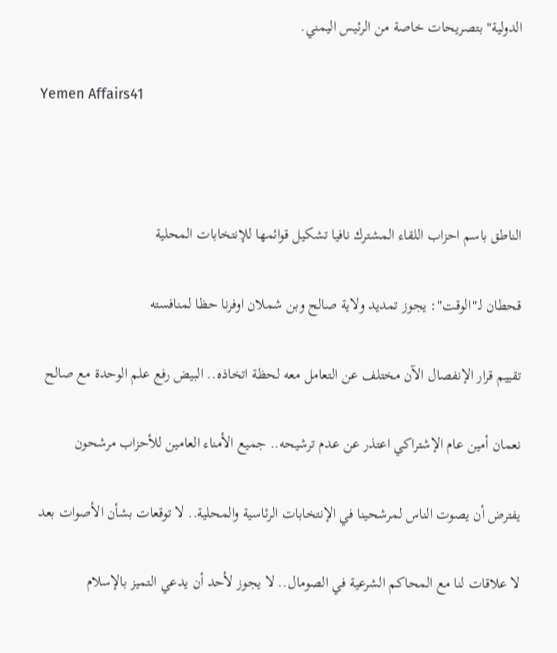الدولية" بتصريحات خاصة من الرئيس اليمني.

Yemen Affairs41



الناطق باسم احزاب اللقاء المشترك نافيا تشكيل قوائمها للإنتخابات المحلية

قحطان لـ"الوقت": يجوز تمديد ولاية صالح وبن شملان اوفرنا حظا لمنافسته

تقييم قرار الإنفصال الآن مختلف عن التعامل معه لحظة اتخاذه.. البيض رفع علم الوحدة مع صالح

نعمان أمين عام الإشتراكي اعتذر عن عدم ترشيحه.. جميع الأمناء العامين للأحزاب مرشحون

يفترض أن يصوت الناس لمرشحينا في الإنتخابات الرئاسية والمحلية.. لا توقعات بشأن الأصوات بعد

لا علاقات لنا مع المحاكم الشرعية في الصومال.. لا يجوز لأحد أن يدعي التميز بالإسلام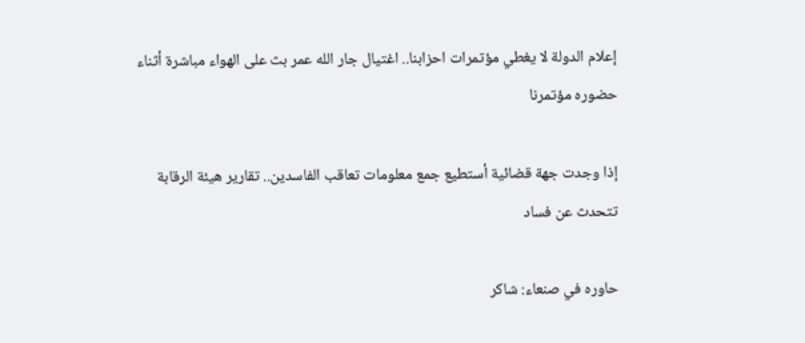إعلام الدولة لا يغطي مؤتمرات احزابنا.. اغتيال جار الله عمر بث على الهواء مباشرة أثناء حضوره مؤتمرنا

إذا وجدت جهة قضائية أستطيع جمع معلومات تعاقب الفاسدين.. تقارير هيئة الرقابة تتحدث عن فساد

حاوره في صنعاء: شاكر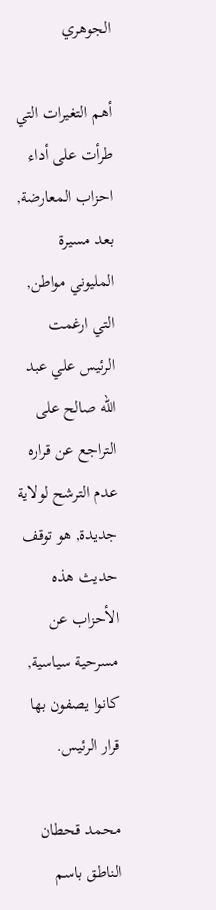الجوهري

أهم التغيرات التي طرأت على أداء احزاب المعارضة, بعد مسيرة المليوني مواطن, التي ارغمت الرئيس علي عبد الله صالح على التراجع عن قراره عدم الترشح لولاية جديدة, هو توقف حديث هذه الأحزاب عن مسرحية سياسية, كانوا يصفون بها قرار الرئيس.

محمد قحطان الناطق باسم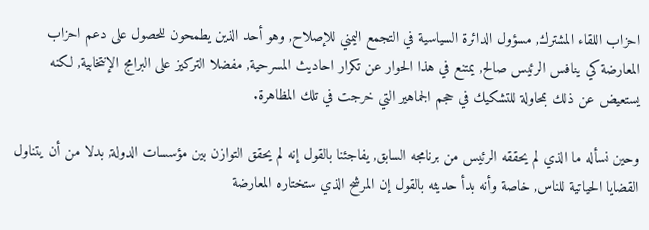احزاب اللقاء المشترك, مسؤول الدائرة السياسية في التجمع اليمني للإصلاح, وهو أحد الذين يطمحون للحصول على دعم احزاب المعارضة كي ينافس الرئيس صالح, يمتنع في هذا الحوار عن تكرار احاديث المسرحية, مفضلا التركيز على البرامج الإنتخابية, لكنه يستعيض عن ذلك بمحاولة للتشكيك في حجم الجماهير التي خرجت في تلك المظاهرة.

وحين نسأله ما الذي لم يحققه الرئيس من برنامجه السابق, يفاجئنا بالقول إنه لم يحقق التوازن بين مؤسسات الدولة, بدلا من أن يتناول القضايا الحياتية للناس, خاصة وأنه بدأ حديثه بالقول إن المرشح الذي ستختاره المعارضة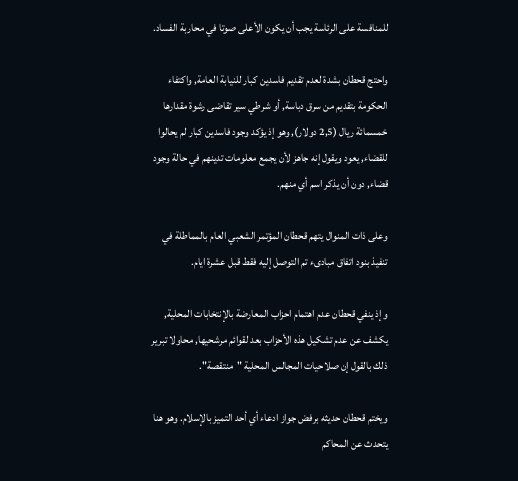للمنافسة على الرئاسة يجب أن يكون الأعلى صوتا في محاربة الفساد.

واحتج قحطان بشدة لعدم تقديم فاسدين كبار للنيابة العامة, واكتفاء الحكومة بتقديم من سرق دباسة, أو شرطي سير تقاضى رشوة مقدارها خمسمائة ريال (2,5 دولار), وهو إذ يؤكد وجود فاسدين كبار لم يحالوا للقضاء, يعود ويقول إنه جاهز لأن يجمع معلومات تدينهم في حالة وجود قضاء, دون أن يذكر اسم أي منهم.

وعلى ذات المنوال يتهم قحطان المؤتمر الشعبي العام بالمماطلة في تنفيذ بنود اتفاق مبادىء تم التوصل إليه فقط قبل عشرة ايام.

وإذ ينفي قحطان عدم اهتمام احزاب المعارضة بالإنتخابات المحلية, يكشف عن عدم تشكيل هذه الأحزاب بعد لقوائم مرشحيها, محاولا تبرير ذلك بالقول إن صلاحيات المجالس المحلية "منتقصة".

ويختم قحطان حديثه برفض جواز ادعاء أي أحد التميز بالإسلام. وهو هنا يتحدث عن المحاكم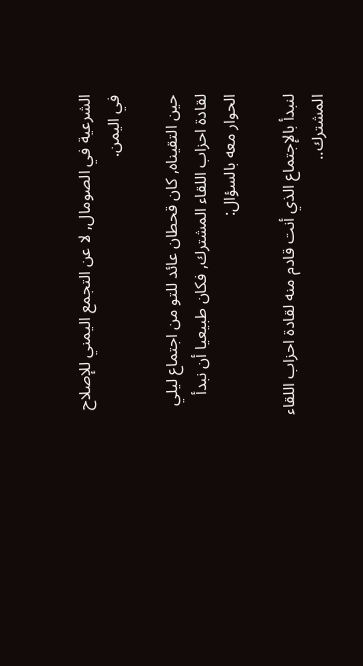الشرعية في الصومال, لا عن التجمع اليمني للإصلاح في اليمن.

حين التقيناه, كان قحطان عائد للتو من اجتماع ليلي لقادة احزاب اللقاء المشترك, فكان طبيعيا أن نبدأ الحوار معه بالسؤال:

لنبدأ بالإجتماع الذي أنت قادم منه لقادة احزاب اللقاء المشترك..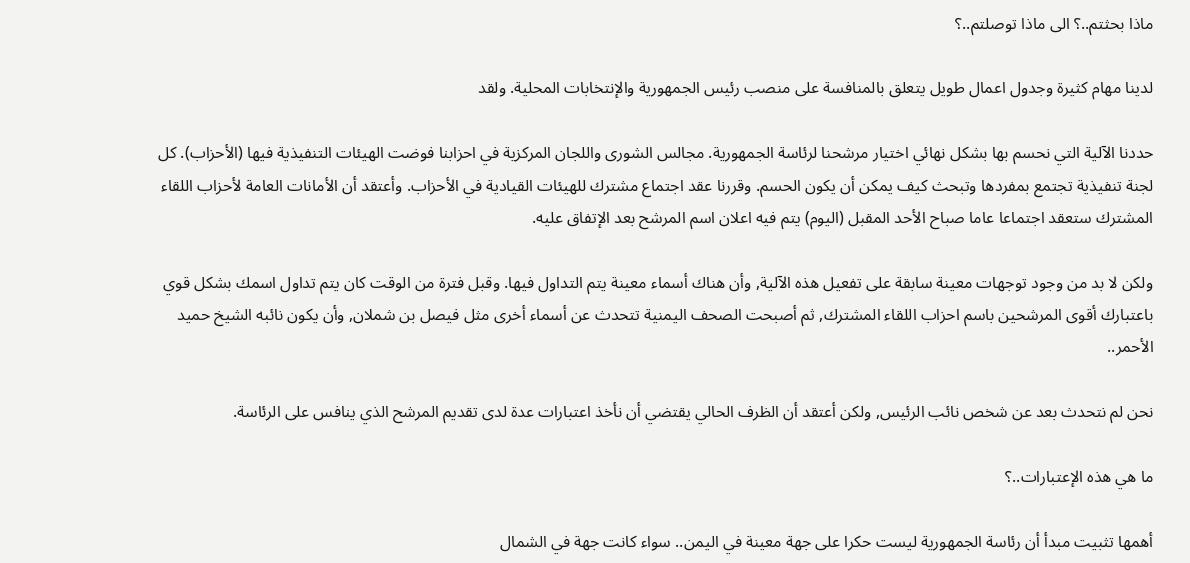ماذا بحثتم..؟ الى ماذا توصلتم..؟

لدينا مهام كثيرة وجدول اعمال طويل يتعلق بالمنافسة على منصب رئيس الجمهورية والإنتخابات المحلية. ولقد

حددنا الآلية التي نحسم بها بشكل نهائي اختيار مرشحنا لرئاسة الجمهورية. مجالس الشورى واللجان المركزية في احزابنا فوضت الهيئات التنفيذية فيها (الأحزاب). كل لجنة تنفيذية تجتمع بمفردها وتبحث كيف يمكن أن يكون الحسم. وقررنا عقد اجتماع مشترك للهيئات القيادية في الأحزاب. وأعتقد أن الأمانات العامة لأحزاب اللقاء المشترك ستعقد اجتماعا عاما صباح الأحد المقبل (اليوم) يتم فيه اعلان اسم المرشح بعد الإتفاق عليه.

ولكن لا بد من وجود توجهات معينة سابقة على تفعيل هذه الآلية, وأن هناك أسماء معينة يتم التداول فيها. وقبل فترة من الوقت كان يتم تداول اسمك بشكل قوي باعتبارك أقوى المرشحين باسم احزاب اللقاء المشترك, ثم أصبحت الصحف اليمنية تتحدث عن أسماء أخرى مثل فيصل بن شملان, وأن يكون نائبه الشيخ حميد الأحمر..

نحن لم نتحدث بعد عن شخص نائب الرئيس, ولكن أعتقد أن الظرف الحالي يقتضي أن نأخذ اعتبارات عدة لدى تقديم المرشح الذي ينافس على الرئاسة.

ما هي هذه الإعتبارات..؟

أهمها تثبيت مبدأ أن رئاسة الجمهورية ليست حكرا على جهة معينة في اليمن.. سواء كانت جهة في الشمال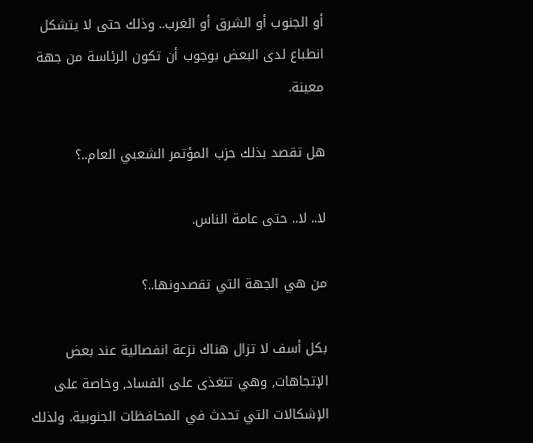أو الجنوب أو الشرق أو الغرب.. وذلك حتى لا يتشكل انطباع لدى البعض بوجوب أن تكون الرئاسة من جهة معينة.

هل تقصد بذلك حزب المؤتمر الشعبي العام..؟

لا.. لا.. حتى عامة الناس.

من هي الجهة التي تقصدونها..؟

بكل أسف لا تزال هناك نزعة انفصالية عند بعض الإتجاهات, وهي تتغذى على الفساد, وخاصة على الإشكالات التي تحدث في المحافظات الجنوبية. ولذلك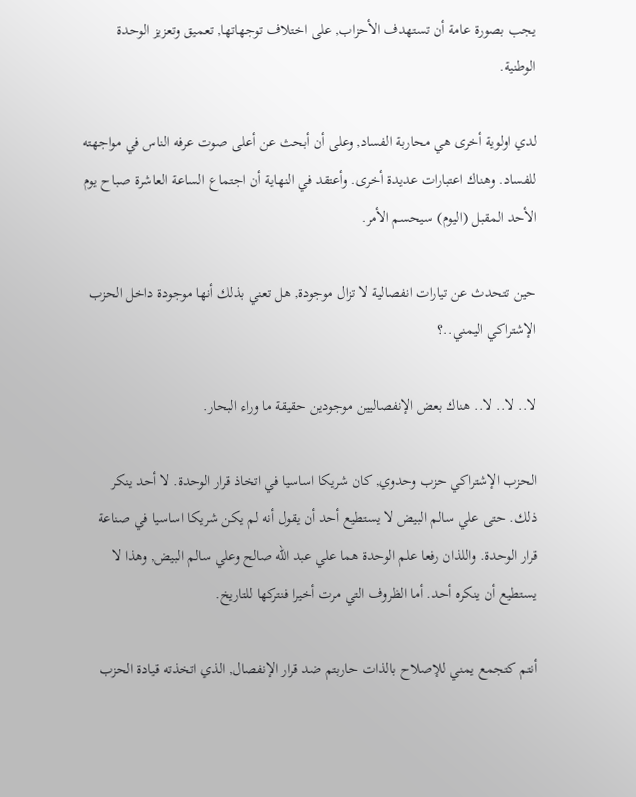يجب بصورة عامة أن تستهدف الأحزاب, على اختلاف توجهاتها, تعميق وتعزيز الوحدة الوطنية.

لدي اولوية أخرى هي محاربة الفساد, وعلى أن أبحث عن أعلى صوت عرفه الناس في مواجهته للفساد. وهناك اعتبارات عديدة أخرى. وأعتقد في النهاية أن اجتماع الساعة العاشرة صباح يوم الأحد المقبل (اليوم) سيحسم الأمر.

حين تتحدث عن تيارات انفصالية لا تزال موجودة, هل تعني بذلك أنها موجودة داخل الحزب الإشتراكي اليمني..؟

لا.. لا.. لا.. هناك بعض الإنفصاليين موجودين حقيقة ما وراء البحار.

الحزب الإشتراكي حزب وحدوي, كان شريكا اساسيا في اتخاذ قرار الوحدة. لا أحد ينكر ذلك. حتى علي سالم البيض لا يستطيع أحد أن يقول أنه لم يكن شريكا اساسيا في صناعة قرار الوحدة. واللذان رفعا علم الوحدة هما علي عبد الله صالح وعلي سالم البيض, وهذا لا يستطيع أن ينكره أحد. أما الظروف التي مرت أخيرا فنتركها للتاريخ.

أنتم كتجمع يمني للإصلاح بالذات حاربتم ضد قرار الإنفصال, الذي اتخذته قيادة الحزب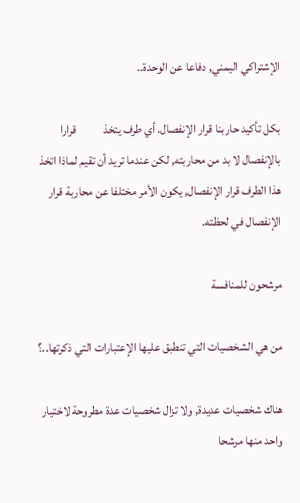الإشتراكي اليمني, دفاعا عن الوحدة..

بكل تأكيد حاربنا قرار الإنفصال. أي طرف يتخذ           قرارا بالإنفصال لا بد من محاربته, لكن عندما تريد أن تقيم لماذا اتخذ هذا الطرف قرار الإنفصال, يكون الأمر مختلفا عن محاربة قرار الإنفصال في لحظته.

مرشحون للمنافسة

من هي الشخصيات التي تنطبق عليها الإعتبارات التي ذكرتها..؟

هناك شخصيات عديدة, ولا تزال شخصيات عدة مطروحة لاختيار واحد منها مرشحا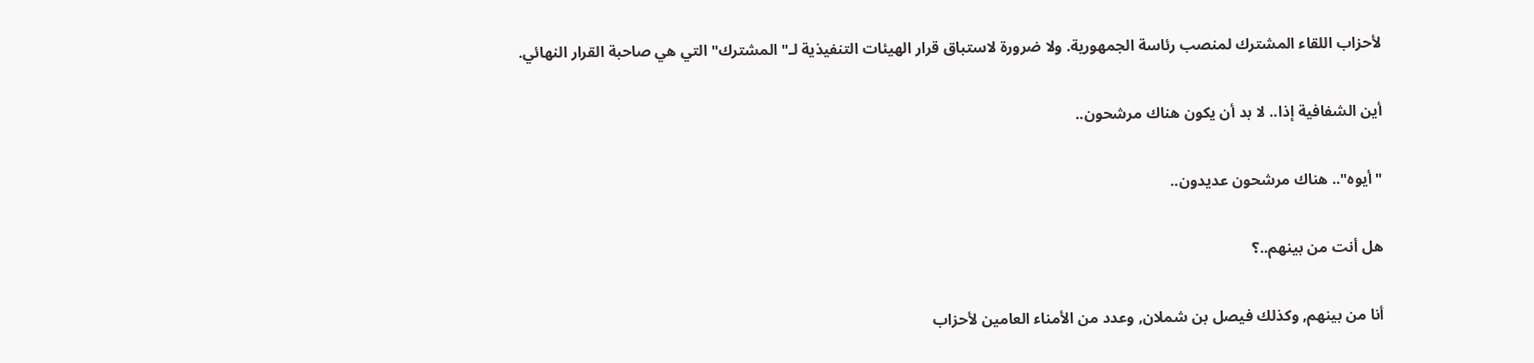لأحزاب اللقاء المشترك لمنصب رئاسة الجمهورية. ولا ضرورة لاستباق قرار الهيئات التنفيذية لـ"المشترك" التي هي صاحبة القرار النهائي.

أين الشفافية إذا.. لا بد أن يكون هناك مرشحون..

"أيوه".. هناك مرشحون عديدون..

هل أنت من بينهم..؟

أنا من بينهم, وكذلك فيصل بن شملان, وعدد من الأمناء العامين لأحزاب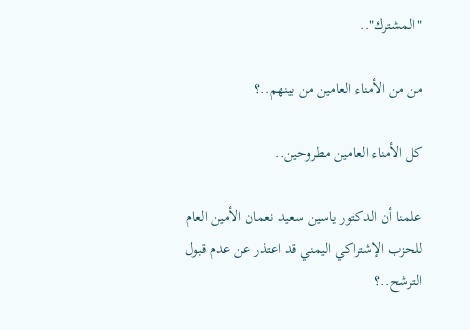"المشترك"..

من من الأمناء العامين من بينهم..؟

كل الأمناء العامين مطروحين..

علمنا أن الدكتور ياسين سعيد نعمان الأمين العام للحزب الإشتراكي اليمني قد اعتذر عن عدم قبول الترشح..؟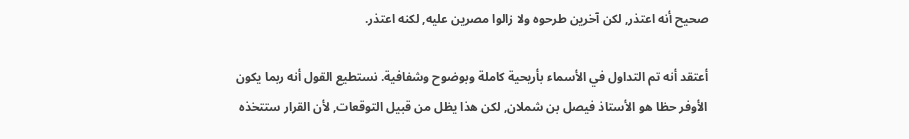صحيح أنه اعتذر, لكن آخرين طرحوه ولا زالوا مصرين عليه, لكنه اعتذر.

أعتقد أنه تم التداول في الأسماء بأريحية كاملة وبوضوح وشفافية. نستطيع القول أنه ربما يكون الأوفر حظا هو الأستاذ فيصل بن شملان, لكن هذا يظل من قبيل التوقعات, لأن القرار ستتخذه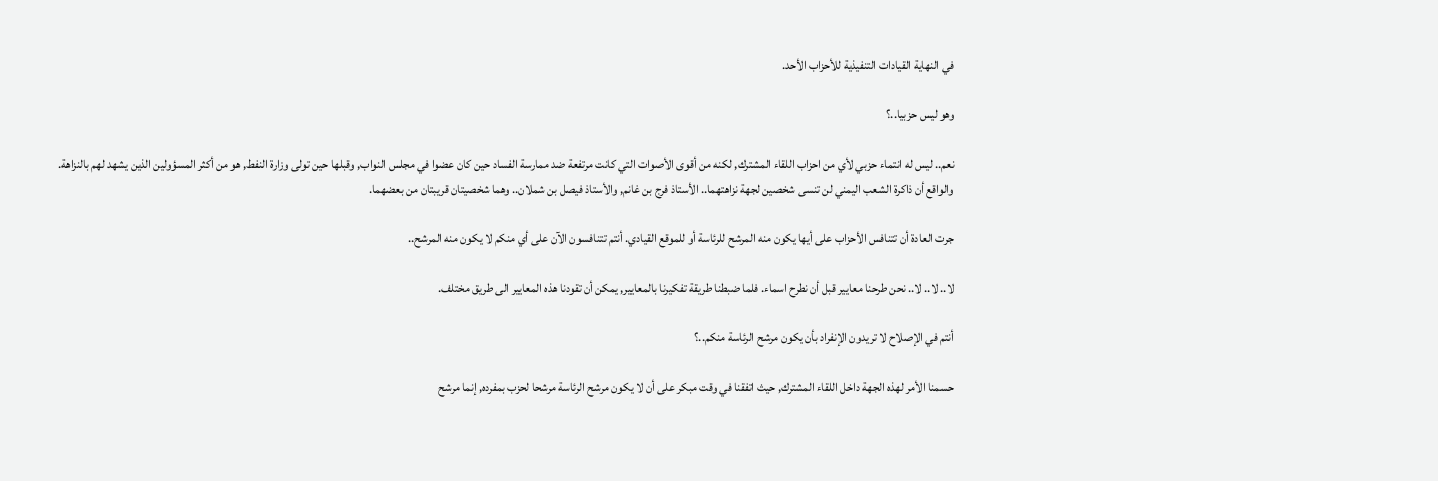في النهاية القيادات التنفيذية للأحزاب الأحد.

وهو ليس حزبيا..؟

نعم.. ليس له انتماء حزبي لأي من احزاب اللقاء المشترك, لكنه من أقوى الأصوات التي كانت مرتفعة ضد ممارسة الفساد حين كان عضوا في مجلس النواب, وقبلها حين تولى وزارة النفط, هو من أكثر المسؤولين الذين يشهد لهم بالنزاهة. والواقع أن ذاكرة الشعب اليمني لن تنسى شخصين لجهة نزاهتهما.. الأستاذ فرج بن غانم, والأستاذ فيصل بن شملان.. وهما شخصيتان قريبتان من بعضهما.

جرت العادة أن تتنافس الأحزاب على أيها يكون منه المرشح للرئاسة أو للموقع القيادي. أنتم تتنافسون الآن على أي منكم لا يكون منه المرشح..

لا.. لا.. لا.. نحن طرحنا معايير قبل أن نطرح اسماء. فلما ضبطنا طريقة تفكيرنا بالمعايير, يمكن أن تقودنا هذه المعايير الى طريق مختلف.

أنتم في الإصلاح لا تريدون الإنفراد بأن يكون مرشح الرئاسة منكم..؟

حسمنا الأمر لهذه الجهة داخل اللقاء المشترك, حيث اتفقنا في وقت مبكر على أن لا يكون مرشح الرئاسة مرشحا لحزب بمفرده, إنما مرشح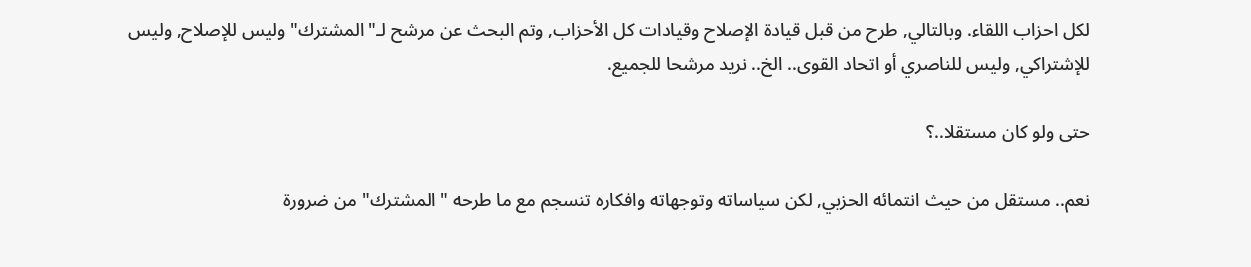لكل احزاب اللقاء. وبالتالي, طرح من قبل قيادة الإصلاح وقيادات كل الأحزاب, وتم البحث عن مرشح لـ"المشترك" وليس للإصلاح, وليس للإشتراكي, وليس للناصري أو اتحاد القوى.. الخ.. نريد مرشحا للجميع.

حتى ولو كان مستقلا..؟

نعم.. مستقل من حيث انتمائه الحزبي, لكن سياساته وتوجهاته وافكاره تنسجم مع ما طرحه "المشترك" من ضرورة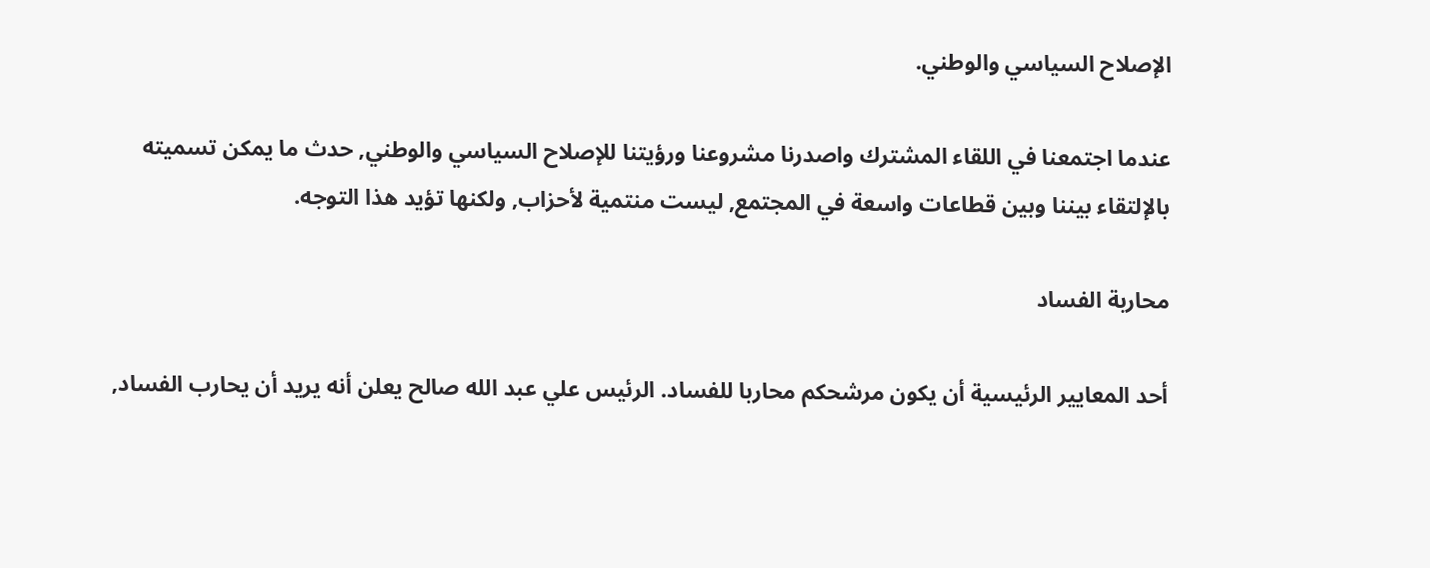الإصلاح السياسي والوطني.

عندما اجتمعنا في اللقاء المشترك واصدرنا مشروعنا ورؤيتنا للإصلاح السياسي والوطني, حدث ما يمكن تسميته بالإلتقاء بيننا وبين قطاعات واسعة في المجتمع, ليست منتمية لأحزاب, ولكنها تؤيد هذا التوجه.

محاربة الفساد

أحد المعايير الرئيسية أن يكون مرشحكم محاربا للفساد. الرئيس علي عبد الله صالح يعلن أنه يريد أن يحارب الفساد,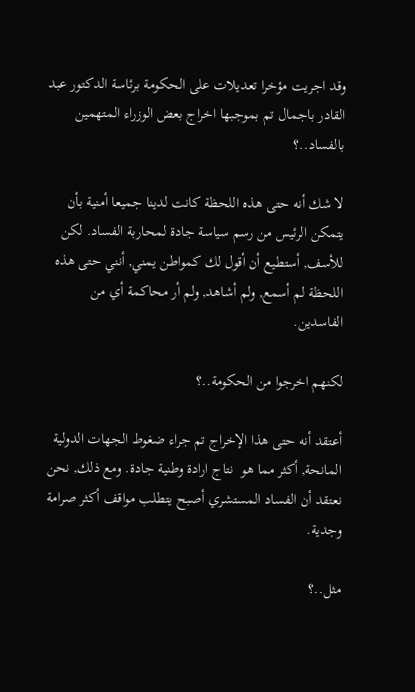وقد اجريت مؤخرا تعديلات على الحكومة برئاسة الدكتور عبد القادر باجمال تم بموجبها اخراج بعض الوزراء المتهمين بالفساد..؟

لا شك أنه حتى هذه اللحظة كانت لدينا جميعا أمنية بأن يتمكن الرئيس من رسم سياسة جادة لمحاربة الفساد. لكن للأسف, أستطيع أن أقول لك كمواطن يمني, أنني حتى هذه اللحظة لم أسمع, ولم أشاهد, ولم أر محاكمة أي من الفاسدين.

لكنهم اخرجوا من الحكومة..؟

أعتقد أنه حتى هذا الإخراج تم جراء ضغوط الجهات الدولية المانحة, أكثر مما هو  نتاج ارادة وطنية جادة. ومع ذلك, نحن نعتقد أن الفساد المستشري أصبح يتطلب مواقف أكثر صرامة وجدية.

مثل..؟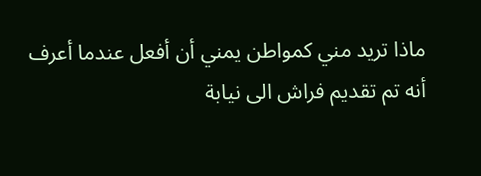ماذا تريد مني كمواطن يمني أن أفعل عندما أعرف أنه تم تقديم فراش الى نيابة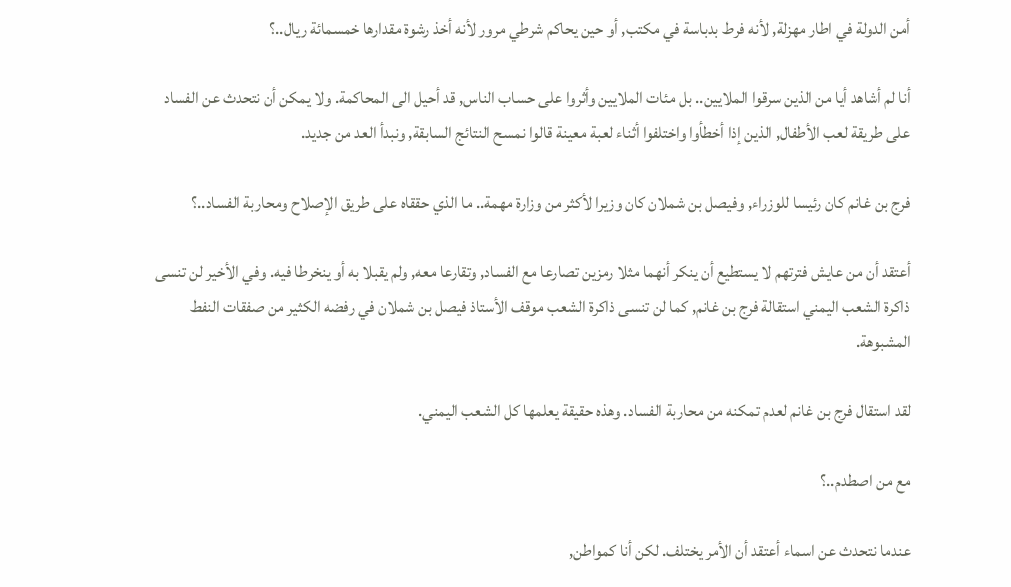أمن الدولة في اطار مهزلة, لأنه فرط بدباسة في مكتب, أو حين يحاكم شرطي مرور لأنه أخذ رشوة مقدارها خمسمائة ريال..؟

أنا لم أشاهد أيا من الذين سرقوا الملايين.. بل مئات الملايين وأثروا على حساب الناس, قد أحيل الى المحاكمة. ولا يمكن أن نتحدث عن الفساد على طريقة لعب الأطفال, الذين إذا أخطأوا واختلفوا أثناء لعبة معينة قالوا نمسح النتائج السابقة, ونبدأ العد من جديد.

فرج بن غانم كان رئيسا للوزراء, وفيصل بن شملان كان وزيرا لأكثر من وزارة مهمة.. ما الذي حققاه على طريق الإصلاح ومحاربة الفساد..؟

أعتقد أن من عايش فترتهم لا يستطيع أن ينكر أنهما مثلا رمزين تصارعا مع الفساد, وتقارعا معه, ولم يقبلا به أو ينخرطا فيه. وفي الأخير لن تنسى ذاكرة الشعب اليمني استقالة فرج بن غانم, كما لن تنسى ذاكرة الشعب موقف الأستاذ فيصل بن شملان في رفضه الكثير من صفقات النفط المشبوهة.

لقد استقال فرج بن غانم لعدم تمكنه من محاربة الفساد. وهذه حقيقة يعلمها كل الشعب اليمني.

مع من اصطدم..؟

عندما نتحدث عن اسماء أعتقد أن الأمر يختلف. لكن أنا كمواطن,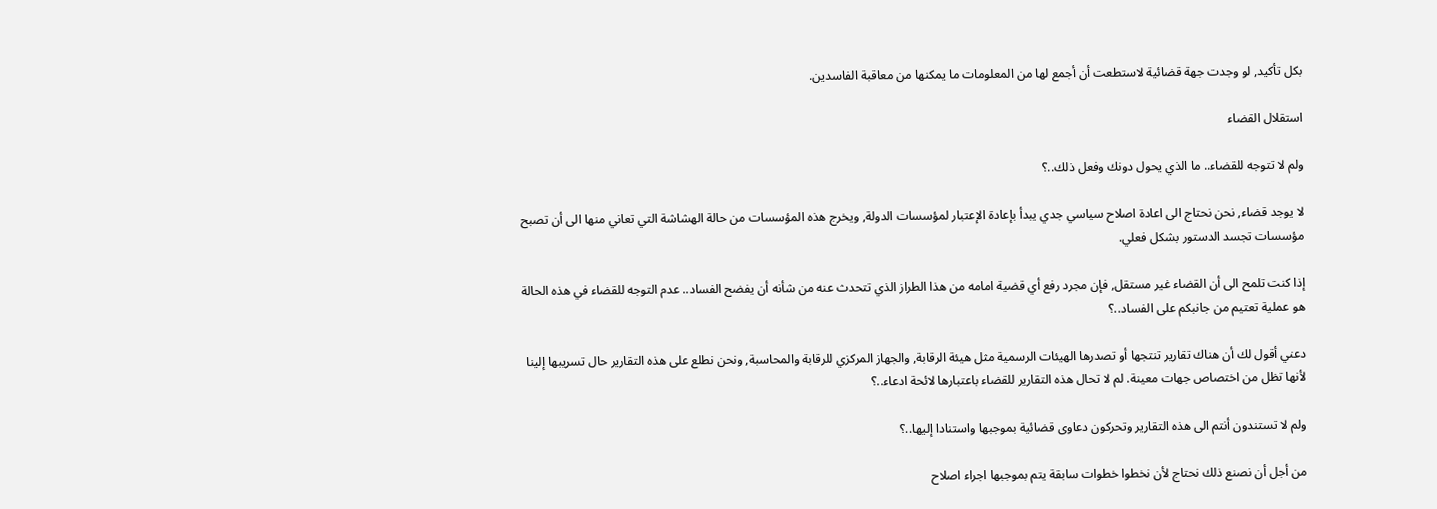بكل تأكيد, لو وجدت جهة قضائية لاستطعت أن أجمع لها من المعلومات ما يمكنها من معاقبة الفاسدين.

استقلال القضاء

ولم لا تتوجه للقضاء.. ما الذي يحول دونك وفعل ذلك..؟

لا يوجد قضاء, نحن نحتاج الى اعادة اصلاح سياسي جدي يبدأ بإعادة الإعتبار لمؤسسات الدولة, ويخرج هذه المؤسسات من حالة الهشاشة التي تعاني منها الى أن تصبح مؤسسات تجسد الدستور بشكل فعلي.

إذا كنت تلمح الى أن القضاء غير مستقل, فإن مجرد رفع أي قضية امامه من هذا الطراز الذي تتحدث عنه من شأنه أن يفضح الفساد.. عدم التوجه للقضاء في هذه الحالة هو عملية تعتيم من جانبكم على الفساد..؟

دعني أقول لك أن هناك تقارير تنتجها أو تصدرها الهيئات الرسمية مثل هيئة الرقابة, والجهاز المركزي للرقابة والمحاسبة, ونحن نطلع على هذه التقارير حال تسريبها إلينا لأنها تظل من اختصاص جهات معينة. لم لا تحال هذه التقارير للقضاء باعتبارها لائحة ادعاء..؟

ولم لا تستندون أنتم الى هذه التقارير وتحركون دعاوى قضائية بموجبها واستنادا إليها..؟

من أجل أن نصنع ذلك نحتاج لأن نخطوا خطوات سابقة يتم بموجبها اجراء اصلاح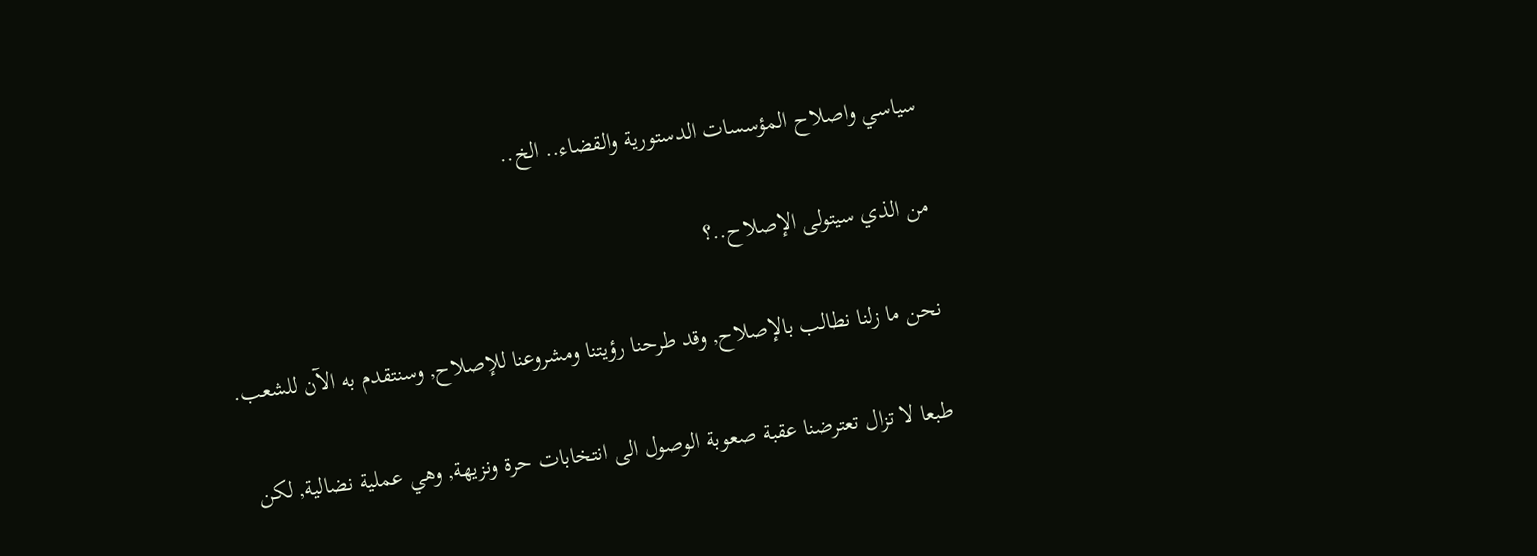سياسي واصلاح المؤسسات الدستورية والقضاء.. الخ..

من الذي سيتولى الإصلاح..؟

نحن ما زلنا نطالب بالإصلاح, وقد طرحنا رؤيتنا ومشروعنا للإصلاح, وسنتقدم به الآن للشعب.

طبعا لا تزال تعترضنا عقبة صعوبة الوصول الى انتخابات حرة ونزيهة, وهي عملية نضالية, لكن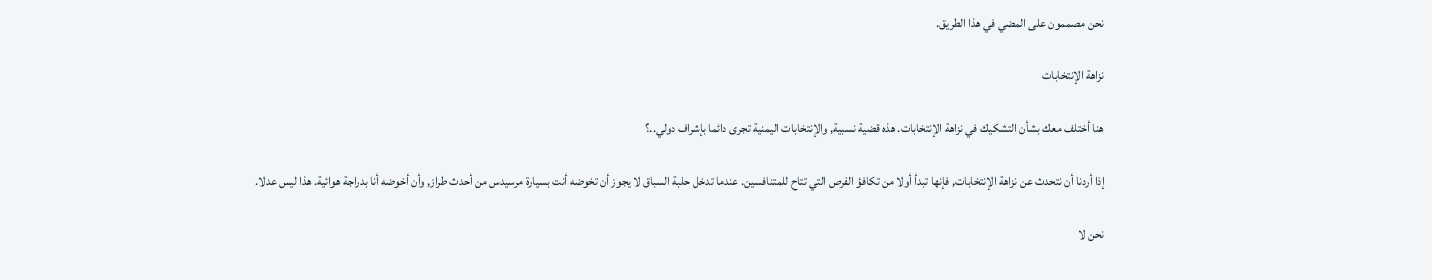نحن مصممون على المضي في هذا الطريق.

نزاهة الإنتخابات

هنا أختلف معك بشأن التشكيك في نزاهة الإنتخابات. هذه قضية نسبية, والإنتخابات اليمنية تجرى دائما بإشراف دولي..؟

إذا أردنا أن نتحدث عن نزاهة الإنتخابات, فإنها تبدأ أولا من تكافؤ الفرص التي تتاح للمتنافسين. عندما تدخل حلبة السباق لا يجوز أن تخوضه أنت بسيارة مرسيدس من أحدث طراز, وأن أخوضه أنا بدراجة هوائية. هذا ليس عدلا.

نحن لا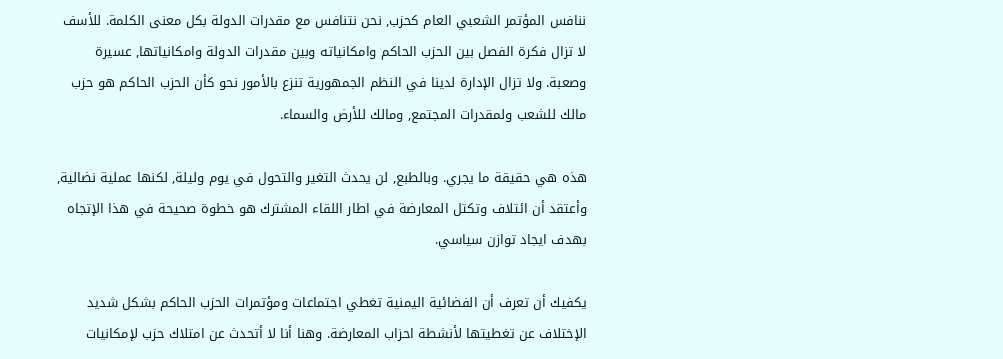ننافس المؤتمر الشعبي العام كحزب, نحن نتنافس مع مقدرات الدولة بكل معنى الكلمة. للأسف لا تزال فكرة الفصل بين الحزب الحاكم وامكانياته وبين مقدرات الدولة وامكانياتها, عسيرة وصعبة. ولا تزال الإدارة لدينا في النظم الجمهورية تنزع بالأمور نحو كأن الحزب الحاكم هو حزب مالك للشعب ولمقدرات المجتمع, ومالك للأرض والسماء.

هذه هي حقيقة ما يجري. وبالطبع, لن يحدث التغير والتحول في يوم وليلة, لكنها عملية نضالية, وأعتقد أن ائتلاف وتكتل المعارضة في اطار اللقاء المشترك هو خطوة صحيحة في هذا الإتجاه بهدف ايجاد توازن سياسي.

يكفيك أن تعرف أن الفضائية اليمنية تغطي اجتماعات ومؤتمرات الحزب الحاكم بشكل شديد الإختلاف عن تغطيتها لأنشطة احزاب المعارضة. وهنا أنا لا أتحدث عن امتلاك حزب لإمكانيات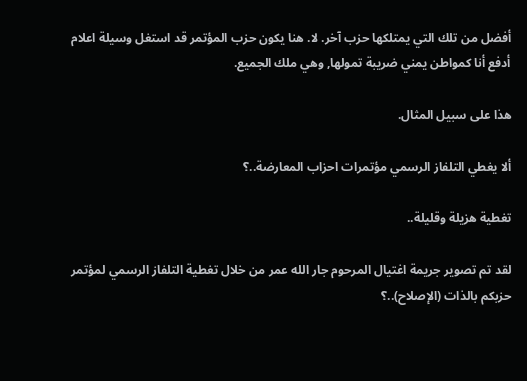أفضل من تلك التي يمتلكها حزب آخر. لا. هنا يكون حزب المؤتمر قد استغل وسيلة اعلام أدفع أنا كمواطن يمني ضريبة تمولها, وهي ملك الجميع.

هذا على سبيل المثال.

ألا يغطي التلفاز الرسمي مؤتمرات احزاب المعارضة..؟

تغطية هزيلة وقليلة..

لقد تم تصوير جريمة اغتيال المرحوم جار الله عمر من خلال تغطية التلفاز الرسمي لمؤتمر حزبكم بالذات (الإصلاح)..؟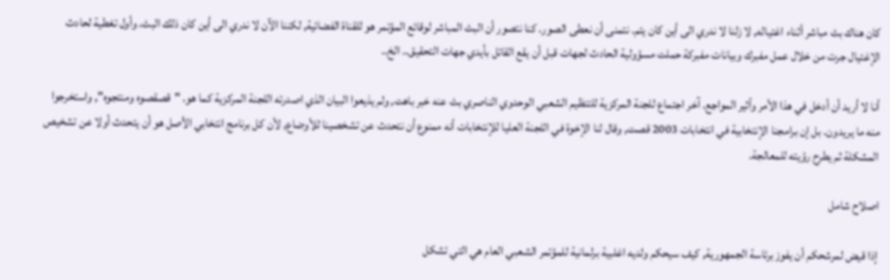كان هناك بث مباشر أثناء اغتياله, لا زلنا لا ندري الى أين كان يتم. نتمنى أن نعطى الصور. كنا نتصور أن البث المباشر لوقائع المؤتمر هو للقناة الفضائية, لكننا الآن لا ندري الى أين كان ذلك البث. وأول تغطية لحادث الإغتيال جرت من خلال عمل مفبرك وبيانات مفبركة حملت مسؤولية الحادث لجهات قبل أن يقع القاتل بأيدي جهات التحقيق.. الخ..

أنا لا أريد أن أدخل في هذا الأمر وأثير المواجع. آخر اجتماع للجنة المركزية للتنظيم الشعبي الوحدوي الناصري بث عنه خبر باهت, ولم يذيعوا البيان الذي اصدرته اللجنة المركزية كما هو. "قصقصوه ومنتجوه", واستخرجوا منه ما يريدون. بل إن برامجنا الإنتخابية في انتخابات 2003 قصت, وقال لنا الإخوة في اللجنة العليا للإنتخابات أنه ممنوع أن نتحدث عن تشخصينا للأوضاع, لأن كل برنامج انتخابي الأصل هو أن يتحدث أولا عن تشخيص المشكلة ثم يطرح رؤيته للمعالجة.

اصلاح شامل

إذا قيض لمرشحكم أن يفوز برئاسة الجمهورية, كيف سيحكم ولديه اغلبية برلمانية للمؤتمر الشعبي العام هي التي تشكل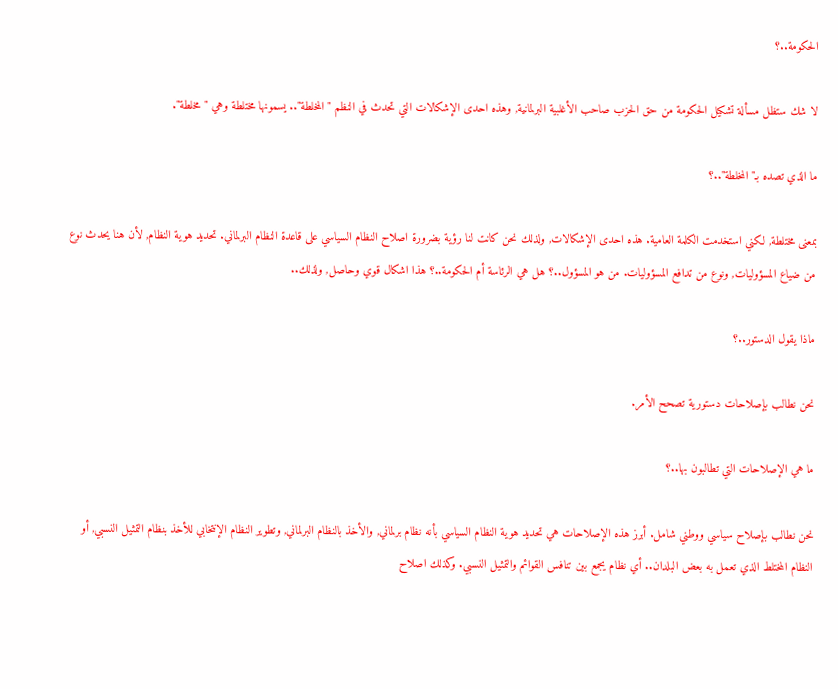الحكومة..؟

لا شك ستظل مسألة تشكيل الحكومة من حق الحزب صاحب الأغلبية البرلمانية, وهذه احدى الإشكالات التي تحدث في النظم "المخلطة".. يسمونها مختلطة وهي "مخلطة".

ما الذي تصده بـ"المخلطة"..؟

بمعنى مختلطة, لكني استخدمت الكلمة العامية. هذه احدى الإشكالات, ولذلك نحن كانت لنا رؤية بضرورة اصلاح النظام السياسي على قاعدة النظام البرلماني. تحديد هوية النظام, لأن هنا يحدث نوع من ضياع المسؤوليات, ونوع من تدافع المسؤوليات. من هو المسؤول..؟ هل هي الرئاسة أم الحكومة..؟ هذا اشكال قوي وحاصل, ولذلك..

ماذا يقول الدستور..؟

نحن نطالب بإصلاحات دستورية تصحح الأمر.

ما هي الإصلاحات التي تطالبون بها..؟

نحن نطالب بإصلاح سياسي ووطني شامل. أبرز هذه الإصلاحات هي تحديد هوية النظام السياسي بأنه نظام برلماني, والأخذ بالنظام البرلماني, وتطوير النظام الإنتخابي للأخذ بنظام التمثيل النسبي, أو النظام المختلط الذي تعمل به بعض البلدان.. أي نظام يجمع بين تنافس القوائم والتمثيل النسبي. وكذلك اصلاح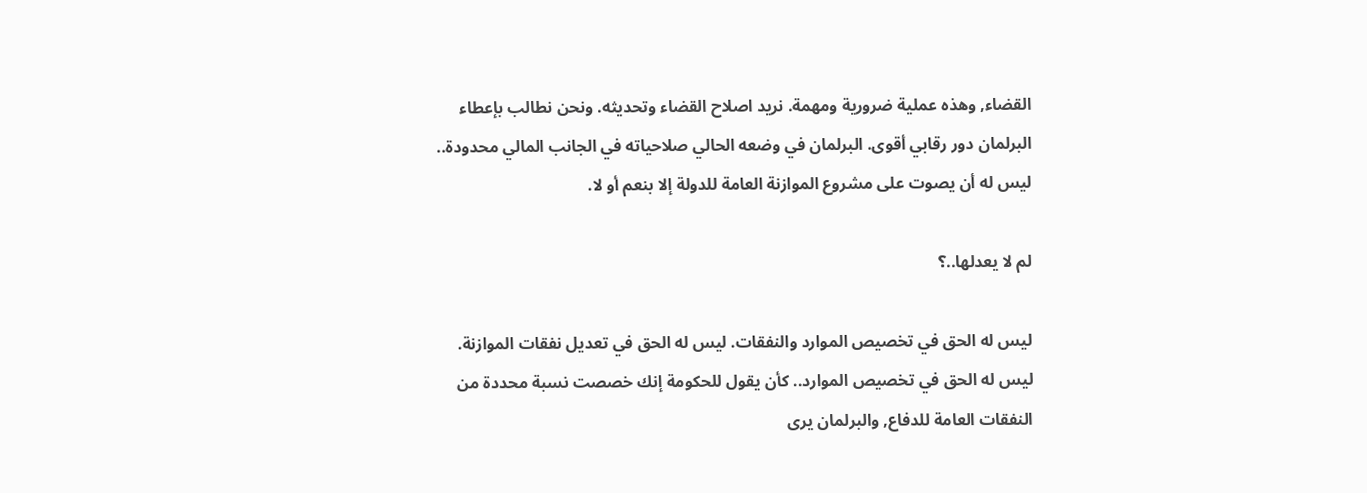القضاء, وهذه عملية ضرورية ومهمة. نريد اصلاح القضاء وتحديثه. ونحن نطالب بإعطاء البرلمان دور رقابي أقوى. البرلمان في وضعه الحالي صلاحياته في الجانب المالي محدودة.. ليس له أن يصوت على مشروع الموازنة العامة للدولة إلا بنعم أو لا.

لم لا يعدلها..؟

ليس له الحق في تخصيص الموارد والنفقات. ليس له الحق في تعديل نفقات الموازنة. ليس له الحق في تخصيص الموارد.. كأن يقول للحكومة إنك خصصت نسبة محددة من النفقات العامة للدفاع, والبرلمان يرى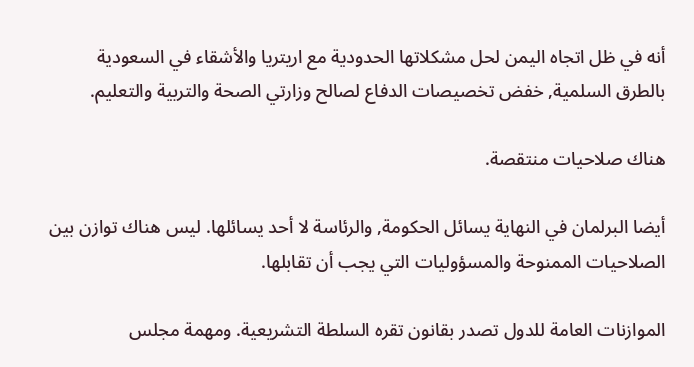أنه في ظل اتجاه اليمن لحل مشكلاتها الحدودية مع اريتريا والأشقاء في السعودية بالطرق السلمية, خفض تخصيصات الدفاع لصالح وزارتي الصحة والتربية والتعليم.

هناك صلاحيات منتقصة.

أيضا البرلمان في النهاية يسائل الحكومة, والرئاسة لا أحد يسائلها. ليس هناك توازن بين الصلاحيات الممنوحة والمسؤوليات التي يجب أن تقابلها.

الموازنات العامة للدول تصدر بقانون تقره السلطة التشريعية. ومهمة مجلس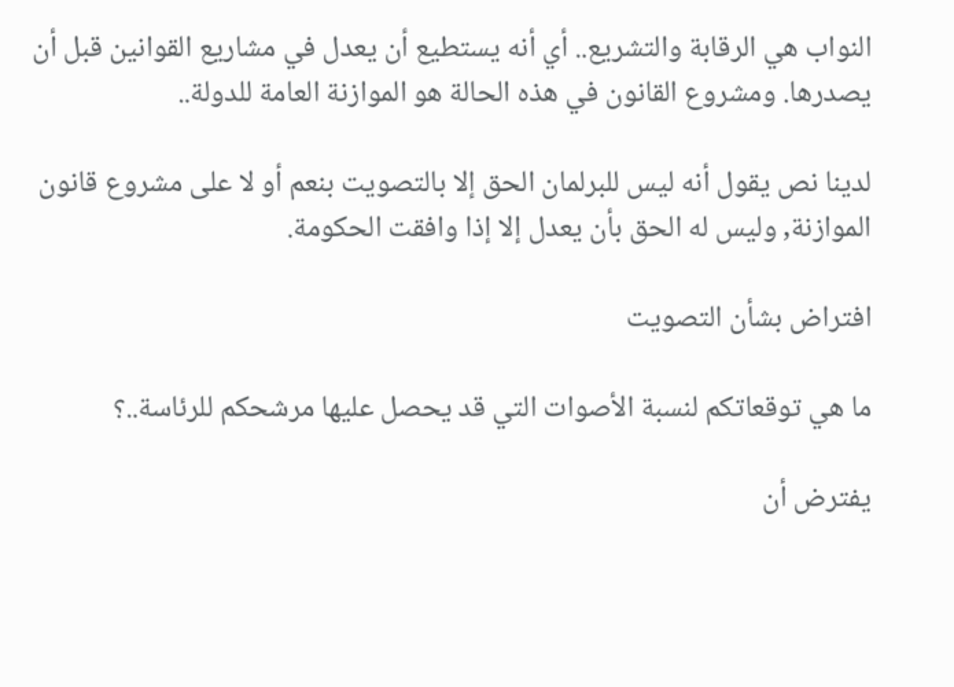النواب هي الرقابة والتشريع.. أي أنه يستطيع أن يعدل في مشاريع القوانين قبل أن يصدرها. ومشروع القانون في هذه الحالة هو الموازنة العامة للدولة..

لدينا نص يقول أنه ليس للبرلمان الحق إلا بالتصويت بنعم أو لا على مشروع قانون الموازنة, وليس له الحق بأن يعدل إلا إذا وافقت الحكومة.

افتراض بشأن التصويت

ما هي توقعاتكم لنسبة الأصوات التي قد يحصل عليها مرشحكم للرئاسة..؟

يفترض أن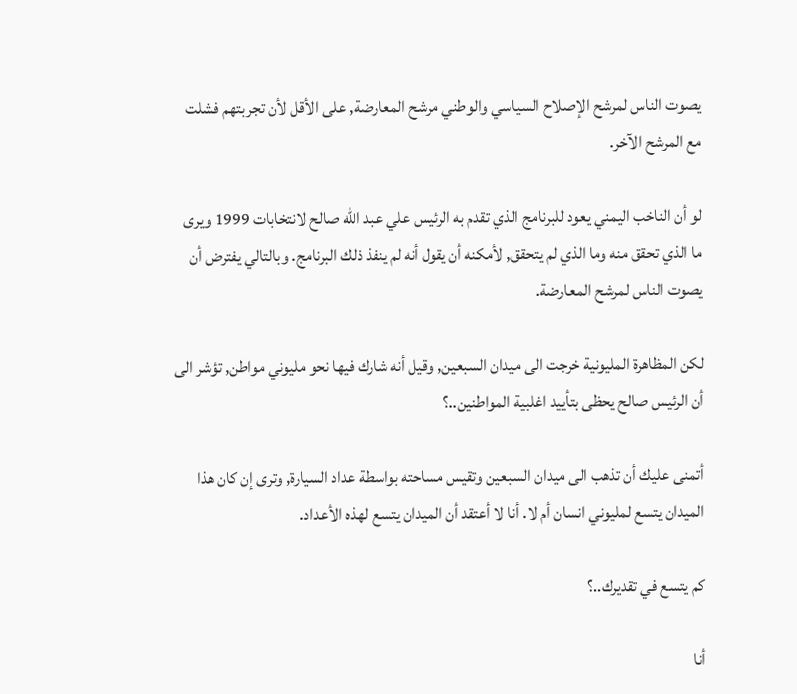يصوت الناس لمرشح الإصلاح السياسي والوطني مرشح المعارضة, على الأقل لأن تجربتهم فشلت مع المرشح الآخر.

لو أن الناخب اليمني يعود للبرنامج الذي تقدم به الرئيس علي عبد الله صالح لانتخابات 1999 ويرى ما الذي تحقق منه وما الذي لم يتحقق, لأمكنه أن يقول أنه لم ينفذ ذلك البرنامج. وبالتالي يفترض أن يصوت الناس لمرشح المعارضة.

لكن المظاهرة المليونية خرجت الى ميدان السبعين, وقيل أنه شارك فيها نحو مليوني مواطن, تؤشر الى أن الرئيس صالح يحظى بتأييد اغلبية المواطنين..؟

أتمنى عليك أن تذهب الى ميدان السبعين وتقيس مساحته بواسطة عداد السيارة, وترى إن كان هذا الميدان يتسع لمليوني انسان أم لا. أنا لا أعتقد أن الميدان يتسع لهذه الأعداد.

كم يتسع في تقديرك..؟

أنا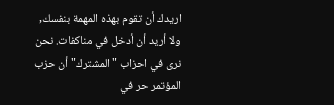اريدك أن تقوم بهذه المهمة بنفسك, ولا أريد أن أدخل في مناكفات. نحن نرى في احزاب "المشترك" أن حزب المؤتمر حر في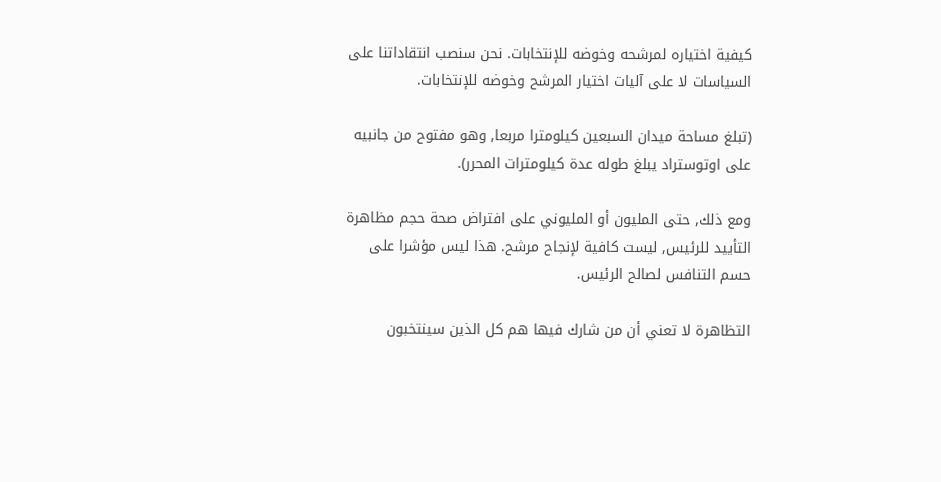كيفية اختياره لمرشحه وخوضه للإنتخابات. نحن سنصب انتقاداتنا على السياسات لا على آليات اختيار المرشح وخوضه للإنتخابات.

(تبلغ مساحة ميدان السبعين كيلومترا مربعا, وهو مفتوح من جانبيه على اوتوستراد يبلغ طوله عدة كيلومترات المحرر).

ومع ذلك, حتى المليون أو المليوني على افتراض صحة حجم مظاهرة التأييد للرئيس, ليست كافية لإنجاح مرشح. هذا ليس مؤشرا على حسم التنافس لصالح الرئيس.

التظاهرة لا تعني أن من شارك فيها هم كل الذين سينتخبون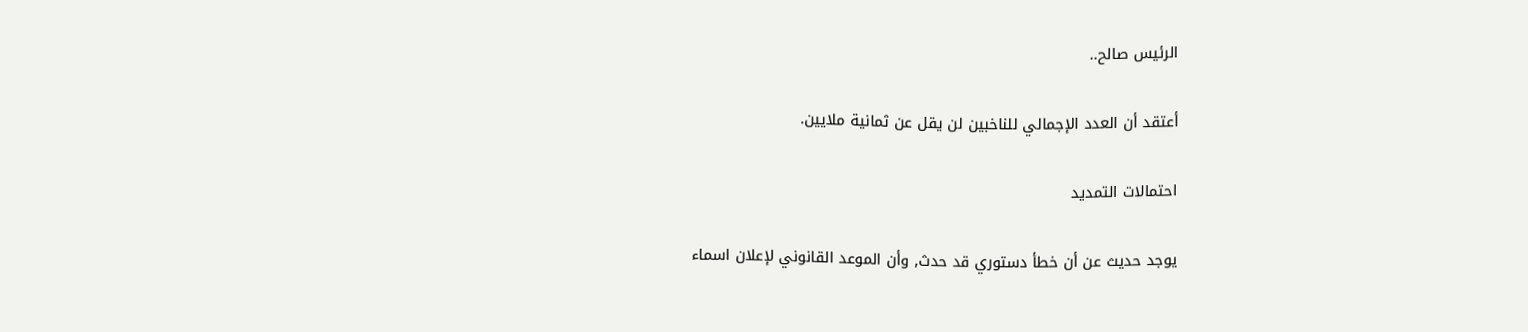الرئيس صالح..

أعتقد أن العدد الإجمالي للناخبين لن يقل عن ثمانية ملايين.

احتمالات التمديد

يوجد حديث عن أن خطأ دستوري قد حدث, وأن الموعد القانوني لإعلان اسماء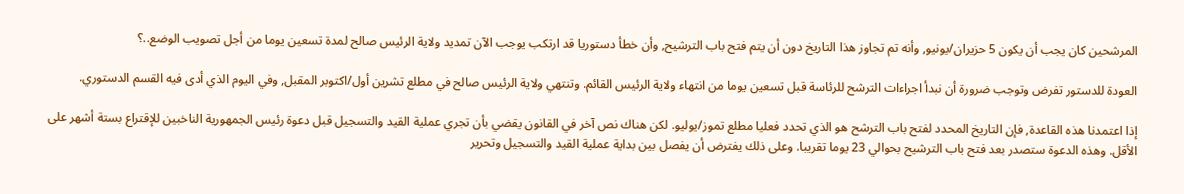المرشحين كان يجب أن يكون 5 حزيران/يونيو, وأنه تم تجاوز هذا التاريخ دون أن يتم فتح باب الترشيح, وأن خطأ دستوريا قد ارتكب يوجب الآن تمديد ولاية الرئيس صالح لمدة تسعين يوما من أجل تصويب الوضع..؟

العودة للدستور تفرض وتوجب ضرورة أن نبدأ اجراءات الترشح للرئاسة قبل تسعين يوما من انتهاء ولاية الرئيس القائم. وتنتهي ولاية الرئيس صالح في مطلع تشرين أول/اكتوبر المقبل, وفي اليوم الذي أدى فيه القسم الدستوري.

إذا اعتمدنا هذه القاعدة, فإن التاريخ المحدد لفتح باب الترشح هو الذي تحدد فعليا مطلع تموز/يوليو. لكن هناك نص آخر في القانون يقضي بأن تجري عملية القيد والتسجيل قبل دعوة رئيس الجمهورية الناخبين للإقتراع بستة أشهر على الأقل. وهذه الدعوة ستصدر بعد فتح باب الترشيح بحوالي 23 يوما تقريبا. وعلى ذلك يفترض أن يفصل بين بداية عملية القيد والتسجيل وتحرير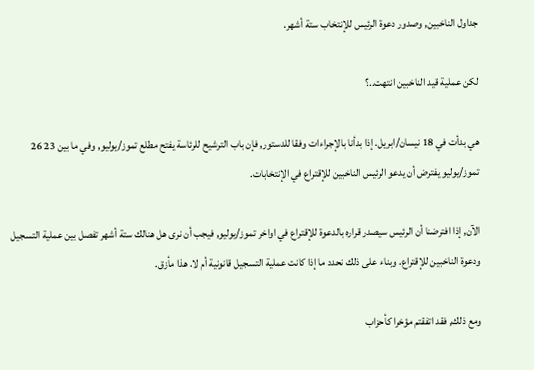جداول الناخبين, وصدور دعوة الرئيس للإنتخاب ستة أشهر.

لكن عملية قيد الناخبين انتهت..؟

هي بدأت في 18 نيسان/ابريل. إذا بدأنا بالإجراءات وفقا للدستور, فإن باب الترشيح للرئاسة يفتح مطلع تموز/يوليو, وفي ما بين 23 26 تموز/يوليو يفترض أن يدعو الرئيس الناخبين للإقتراع في الإنتخابات.

الآن, إذا افترضنا أن الرئيس سيصدر قراره بالدعوة للإقتراع في اواخر تموز/يوليو, فيجب أن نرى هل هنالك ستة أشهر تفصل بين عملية التسجيل ودعوة الناخبين للإقتراع. وبناء على ذلك نحدد ما إذا كانت عملية التسجيل قانونية أم لا. هذا مأزق.

ومع ذلك, فقد اتفقتم مؤخرا كأحزاب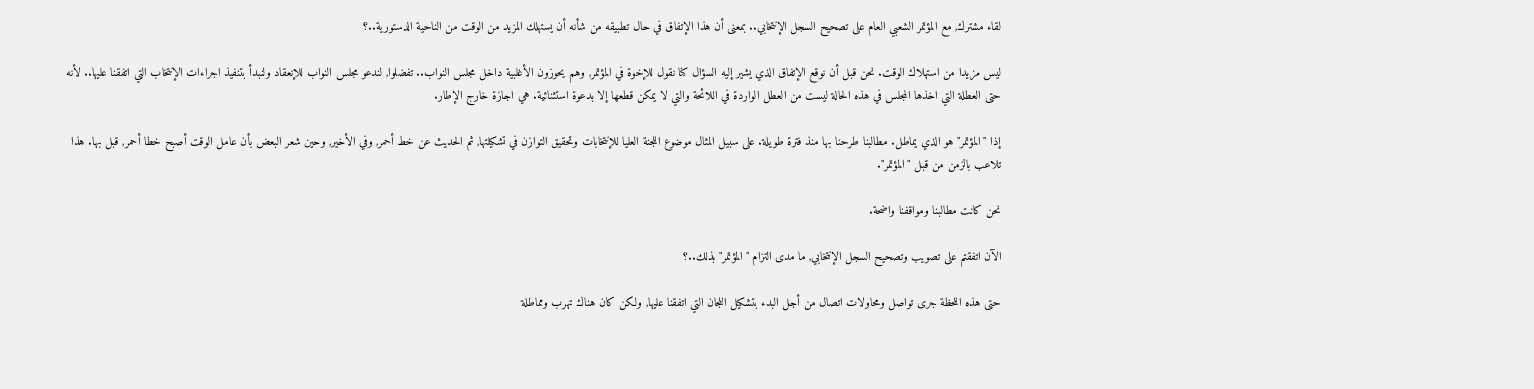لقاء مشترك, مع المؤتمر الشعبي العام على تصحيح السجل الإنتخابي.. بمعنى أن هذا الإتفاق في حال تطبيقه من شأنه أن يستهلك المزيد من الوقت من الناحية الدستورية..؟

ليس مزيدا من استهلاك الوقت. نحن قبل أن نوقع الإتفاق الذي يشير إليه السؤال كنا نقول للإخوة في المؤتمر, وهم يحوزون الأغلبية داخل مجلس النواب.. تفضلوا, لندعو مجلس النواب للإنعقاد ولنبدأ بتنفيذ اجراءات الإنتخاب التي اتفقنا عليها.. لأنه حتى العطلة التي اخذها المجلس في هذه الحالة ليست من العطل الواردة في اللائحة والتي لا يمكن قطعها إلا بدعوة استثنائية. هي اجازة خارج الإطار.

إذا "المؤتمر" هو الذي يماطل. مطالبنا طرحنا بها منذ فترة طويلة. على سبيل المثال موضوع اللجنة العليا للإنتخابات وتحقيق التوازن في تشكيلتها, ثم الحديث عن خط أحمر, وفي الأخير, وحين شعر البعض بأن عامل الوقت أصبح خطا أحمر, قبل بها. هذا تلاعب بالزمن من قبل "المؤتمر".

نحن كانت مطالبنا ومواقفنا واضحة.

الآن اتفقتم على تصويب وتصحيح السجل الإنتخابي, ما مدى التزام "المؤتمر" بذلك..؟

حتى هذه اللحظة جرى تواصل ومحاولات اتصال من أجل البدء بتشكيل اللجان التي اتفقنا عليها, ولكن كان هناك تهرب ومماطلة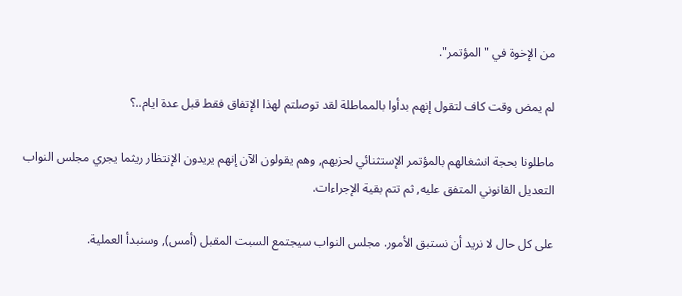من الإخوة في "المؤتمر".

لم يمض وقت كاف لتقول إنهم بدأوا بالمماطلة لقد توصلتم لهذا الإتفاق فقط قبل عدة ايام..؟

ماطلونا بحجة انشغالهم بالمؤتمر الإستثنائي لحزبهم, وهم يقولون الآن إنهم يريدون الإنتظار ريثما يجري مجلس النواب التعديل القانوني المتفق عليه, ثم تتم بقية الإجراءات.

على كل حال لا نريد أن نستبق الأمور. مجلس النواب سيجتمع السبت المقبل (أمس), وسنبدأ العملية.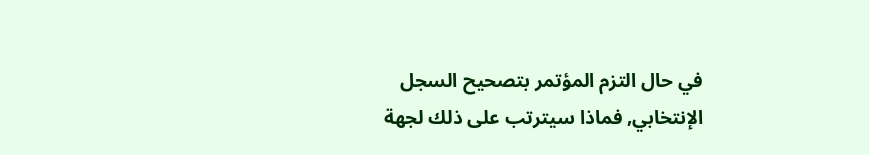في حال التزم المؤتمر بتصحيح السجل الإنتخابي, فماذا سيترتب على ذلك لجهة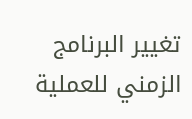تغيير البرنامج الزمني للعملية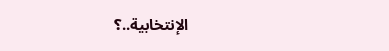الإنتخابية..؟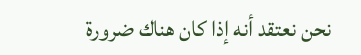نحن نعتقد أنه إذا كان هناك ضرورة